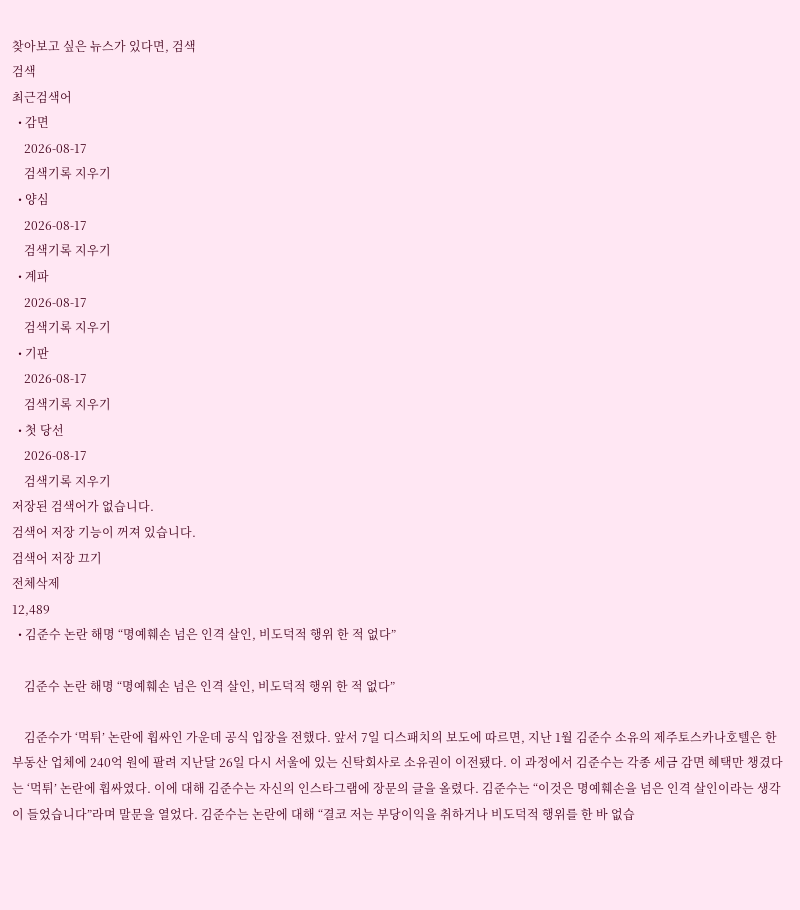찾아보고 싶은 뉴스가 있다면, 검색
검색
최근검색어
  • 감면
    2026-08-17
    검색기록 지우기
  • 양심
    2026-08-17
    검색기록 지우기
  • 계파
    2026-08-17
    검색기록 지우기
  • 기판
    2026-08-17
    검색기록 지우기
  • 첫 당선
    2026-08-17
    검색기록 지우기
저장된 검색어가 없습니다.
검색어 저장 기능이 꺼져 있습니다.
검색어 저장 끄기
전체삭제
12,489
  • 김준수 논란 해명 “명예훼손 넘은 인격 살인, 비도덕적 행위 한 적 없다”

    김준수 논란 해명 “명예훼손 넘은 인격 살인, 비도덕적 행위 한 적 없다”

    김준수가 ‘먹튀’ 논란에 휩싸인 가운데 공식 입장을 전했다. 앞서 7일 디스패치의 보도에 따르면, 지난 1월 김준수 소유의 제주토스카나호텔은 한 부동산 업체에 240억 원에 팔려 지난달 26일 다시 서울에 있는 신탁회사로 소유권이 이전됐다. 이 과정에서 김준수는 각종 세금 감면 혜택만 챙겼다는 ‘먹튀’ 논란에 휩싸였다. 이에 대해 김준수는 자신의 인스타그램에 장문의 글을 올렸다. 김준수는 “이것은 명예훼손을 넘은 인격 살인이라는 생각이 들었습니다”라며 말문을 열었다. 김준수는 논란에 대해 “결코 저는 부당이익을 취하거나 비도덕적 행위를 한 바 없습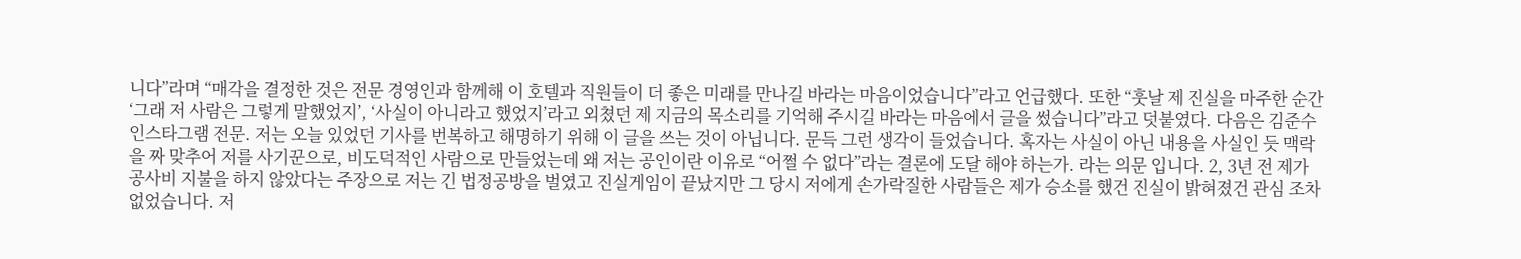니다”라며 “매각을 결정한 것은 전문 경영인과 함께해 이 호텔과 직원들이 더 좋은 미래를 만나길 바라는 마음이었습니다”라고 언급했다. 또한 “훗날 제 진실을 마주한 순간 ‘그래 저 사람은 그렇게 말했었지’, ‘사실이 아니라고 했었지’라고 외쳤던 제 지금의 목소리를 기억해 주시길 바라는 마음에서 글을 썼습니다”라고 덧붙였다. 다음은 김준수 인스타그램 전문. 저는 오늘 있었던 기사를 번복하고 해명하기 위해 이 글을 쓰는 것이 아닙니다. 문득 그런 생각이 들었습니다. 혹자는 사실이 아닌 내용을 사실인 듯 맥락을 짜 맞추어 저를 사기꾼으로, 비도덕적인 사람으로 만들었는데 왜 저는 공인이란 이유로 “어쩔 수 없다”라는 결론에 도달 해야 하는가. 라는 의문 입니다. 2, 3년 전 제가 공사비 지불을 하지 않았다는 주장으로 저는 긴 법정공방을 벌였고 진실게임이 끝났지만 그 당시 저에게 손가락질한 사람들은 제가 승소를 했건 진실이 밝혀졌건 관심 조차 없었습니다. 저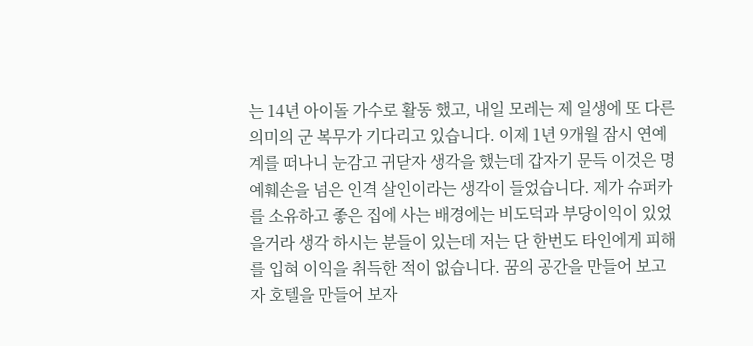는 14년 아이돌 가수로 활동 했고, 내일 모레는 제 일생에 또 다른 의미의 군 복무가 기다리고 있습니다. 이제 1년 9개월 잠시 연예계를 떠나니 눈감고 귀닫자 생각을 했는데 갑자기 문득 이것은 명예훼손을 넘은 인격 살인이라는 생각이 들었습니다. 제가 슈퍼카를 소유하고 좋은 집에 사는 배경에는 비도덕과 부당이익이 있었을거라 생각 하시는 분들이 있는데 저는 단 한번도 타인에게 피해를 입혀 이익을 취득한 적이 없습니다. 꿈의 공간을 만들어 보고자 호텔을 만들어 보자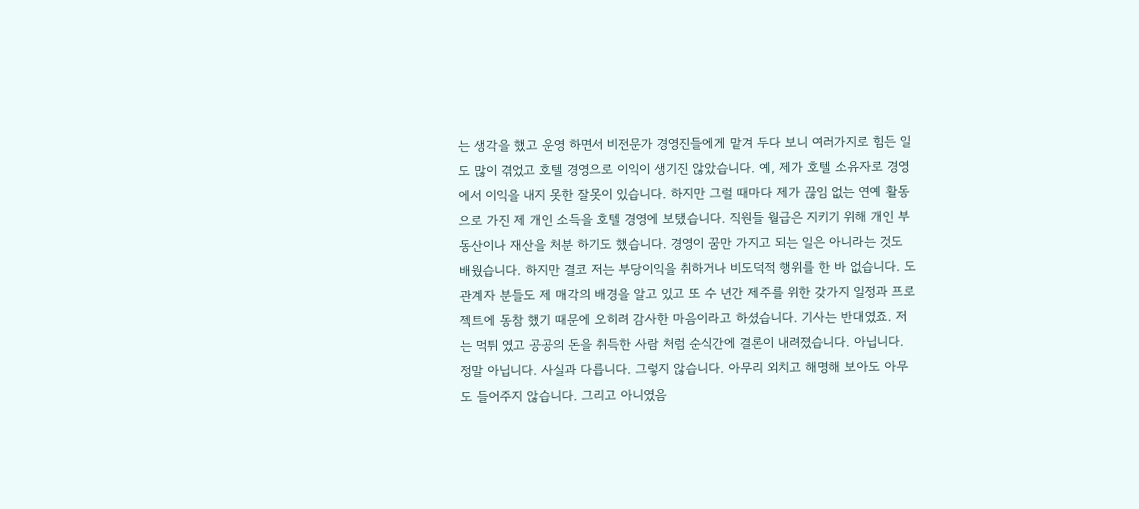는 생각을 했고 운영 하면서 비전문가 경영진들에게 맡겨 두다 보니 여러가지로 힘든 일도 많이 겪었고 호텔 경영으로 이익이 생기진 않았습니다. 예, 제가 호텔 소유자로 경영에서 이익을 내지 못한 잘못이 있습니다. 하지만 그럴 때마다 제가 끊임 없는 연예 활동으로 가진 제 개인 소득을 호텔 경영에 보탰습니다. 직원들 월급은 지키기 위해 개인 부동산이나 재산을 처분 하기도 했습니다. 경영이 꿈만 가지고 되는 일은 아니라는 것도 배웠습니다. 하지만 결코 저는 부당이익을 취하거나 비도덕적 행위를 한 바 없습니다. 도 관계자 분들도 제 매각의 배경을 알고 있고 또 수 년간 제주를 위한 갖가지 일정과 프로젝트에 동참 했기 때문에 오히려 감사한 마음이라고 하셨습니다. 기사는 반대였죠. 저는 먹튀 였고 공공의 돈을 취득한 사람 처럼 순식간에 결론이 내려졌습니다. 아닙니다. 정말 아닙니다. 사실과 다릅니다. 그렇지 않습니다. 아무리 외치고 해명해 보아도 아무도 들어주지 않습니다. 그리고 아니였음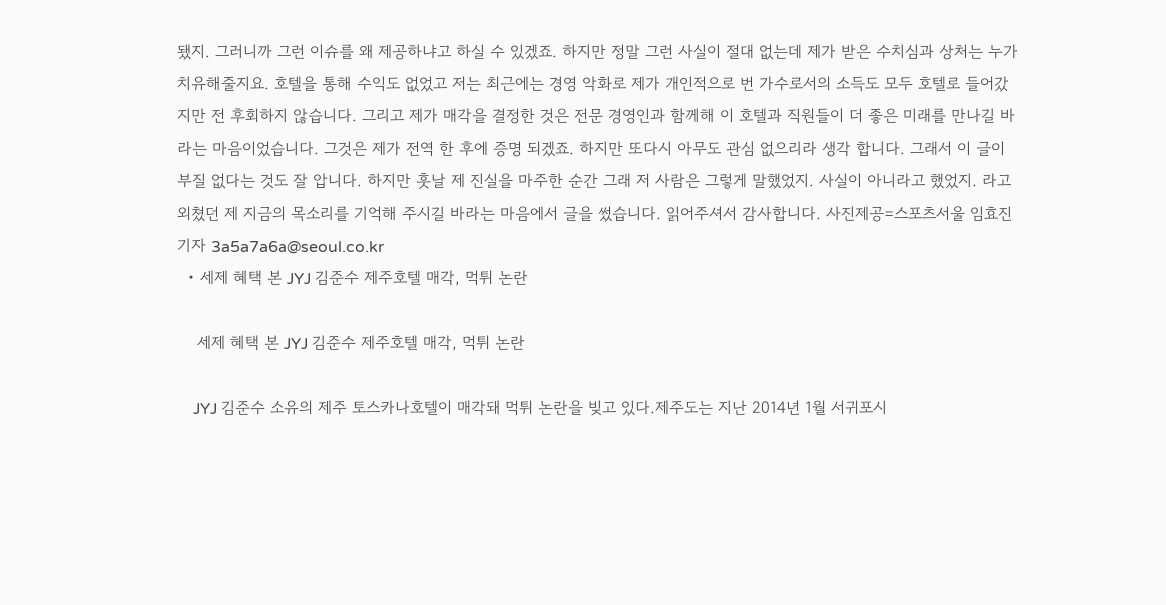됐지. 그러니까 그런 이슈를 왜 제공하냐고 하실 수 있겠죠. 하지만 정말 그런 사실이 절대 없는데 제가 받은 수치심과 상처는 누가 치유해줄지요. 호텔을 통해 수익도 없었고 저는 최근에는 경영 악화로 제가 개인적으로 번 가수로서의 소득도 모두 호텔로 들어갔지만 전 후회하지 않습니다. 그리고 제가 매각을 결정한 것은 전문 경영인과 함께해 이 호텔과 직원들이 더 좋은 미래를 만나길 바라는 마음이었습니다. 그것은 제가 전역 한 후에 증명 되겠죠. 하지만 또다시 아무도 관심 없으리라 생각 합니다. 그래서 이 글이 부질 없다는 것도 잘 압니다. 하지만 훗날 제 진실을 마주한 순간 그래 저 사람은 그렇게 말했었지. 사실이 아니라고 했었지. 라고 외쳤던 제 지금의 목소리를 기억해 주시길 바라는 마음에서 글을 썼습니다. 읽어주셔서 감사합니다. 사진제공=스포츠서울 임효진 기자 3a5a7a6a@seoul.co.kr
  • 세제 혜택 본 JYJ 김준수 제주호텔 매각, 먹튀 논란

    세제 혜택 본 JYJ 김준수 제주호텔 매각, 먹튀 논란

    JYJ 김준수 소유의 제주 토스카나호텔이 매각돼 먹튀 논란을 빚고 있다.제주도는 지난 2014년 1월 서귀포시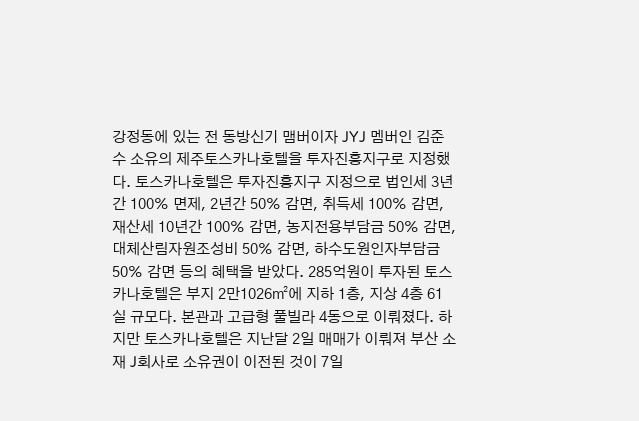강정동에 있는 전 동방신기 맴버이자 JYJ 멤버인 김준수 소유의 제주토스카나호텔을 투자진흥지구로 지정했다. 토스카나호텔은 투자진흥지구 지정으로 법인세 3년간 100% 면제, 2년간 50% 감면, 취득세 100% 감면, 재산세 10년간 100% 감면, 농지전용부담금 50% 감면, 대체산림자원조성비 50% 감면, 하수도원인자부담금 50% 감면 등의 혜택을 받았다. 285억원이 투자된 토스카나호텔은 부지 2만1026㎡에 지하 1층, 지상 4층 61실 규모다. 본관과 고급형 풀빌라 4동으로 이뤄졌다. 하지만 토스카나호텔은 지난달 2일 매매가 이뤄져 부산 소재 J회사로 소유권이 이전된 것이 7일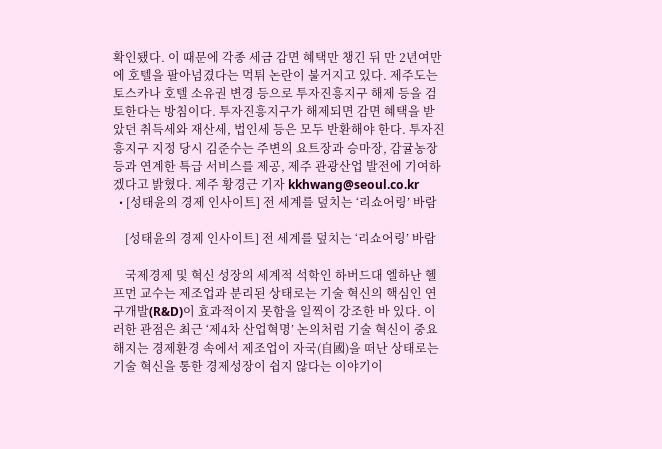확인됐다. 이 때문에 각종 세금 감면 혜택만 챙긴 뒤 만 2년여만에 호텔을 팔아넘겼다는 먹튀 논란이 불거지고 있다. 제주도는 토스카나 호텔 소유권 변경 등으로 투자진흥지구 해제 등을 검토한다는 방침이다. 투자진흥지구가 해제되면 감면 혜택을 받았던 취득세와 재산세, 법인세 등은 모두 반환해야 한다. 투자진흥지구 지정 당시 김준수는 주변의 요트장과 승마장, 감귤농장 등과 연계한 특급 서비스를 제공, 제주 관광산업 발전에 기여하겠다고 밝혔다. 제주 황경근 기자 kkhwang@seoul.co.kr
  • [성태윤의 경제 인사이트] 전 세계를 덮치는 ‘리쇼어링’ 바람

    [성태윤의 경제 인사이트] 전 세계를 덮치는 ‘리쇼어링’ 바람

    국제경제 및 혁신 성장의 세계적 석학인 하버드대 엘하난 헬프먼 교수는 제조업과 분리된 상태로는 기술 혁신의 핵심인 연구개발(R&D)이 효과적이지 못함을 일찍이 강조한 바 있다. 이러한 관점은 최근 ‘제4차 산업혁명’ 논의처럼 기술 혁신이 중요해지는 경제환경 속에서 제조업이 자국(自國)을 떠난 상태로는 기술 혁신을 통한 경제성장이 쉽지 않다는 이야기이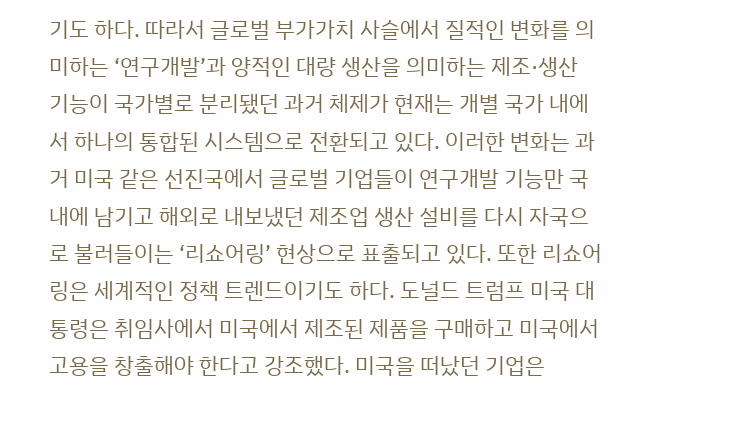기도 하다. 따라서 글로벌 부가가치 사슬에서 질적인 변화를 의미하는 ‘연구개발’과 양적인 대량 생산을 의미하는 제조·생산 기능이 국가별로 분리됐던 과거 체제가 현재는 개별 국가 내에서 하나의 통합된 시스템으로 전환되고 있다. 이러한 변화는 과거 미국 같은 선진국에서 글로벌 기업들이 연구개발 기능만 국내에 남기고 해외로 내보냈던 제조업 생산 설비를 다시 자국으로 불러들이는 ‘리쇼어링’ 현상으로 표출되고 있다. 또한 리쇼어링은 세계적인 정책 트렌드이기도 하다. 도널드 트럼프 미국 대통령은 취임사에서 미국에서 제조된 제품을 구매하고 미국에서 고용을 창출해야 한다고 강조했다. 미국을 떠났던 기업은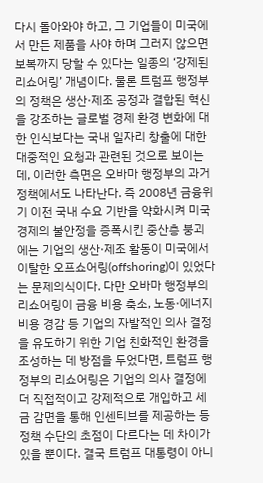다시 돌아와야 하고, 그 기업들이 미국에서 만든 제품을 사야 하며 그러지 않으면 보복까지 당할 수 있다는 일종의 ‘강제된 리쇼어링’ 개념이다. 물론 트럼프 행정부의 정책은 생산·제조 공정과 결합된 혁신을 강조하는 글로벌 경제 환경 변화에 대한 인식보다는 국내 일자리 창출에 대한 대중적인 요청과 관련된 것으로 보이는데, 이러한 측면은 오바마 행정부의 과거 정책에서도 나타난다. 즉 2008년 금융위기 이전 국내 수요 기반을 약화시켜 미국 경제의 불안정을 증폭시킨 중산층 붕괴에는 기업의 생산·제조 활동이 미국에서 이탈한 오프쇼어링(offshoring)이 있었다는 문제의식이다. 다만 오바마 행정부의 리쇼어링이 금융 비용 축소, 노동·에너지 비용 경감 등 기업의 자발적인 의사 결정을 유도하기 위한 기업 친화적인 환경을 조성하는 데 방점을 두었다면, 트럼프 행정부의 리쇼어링은 기업의 의사 결정에 더 직접적이고 강제적으로 개입하고 세금 감면을 통해 인센티브를 제공하는 등 정책 수단의 초점이 다르다는 데 차이가 있을 뿐이다. 결국 트럼프 대통령이 아니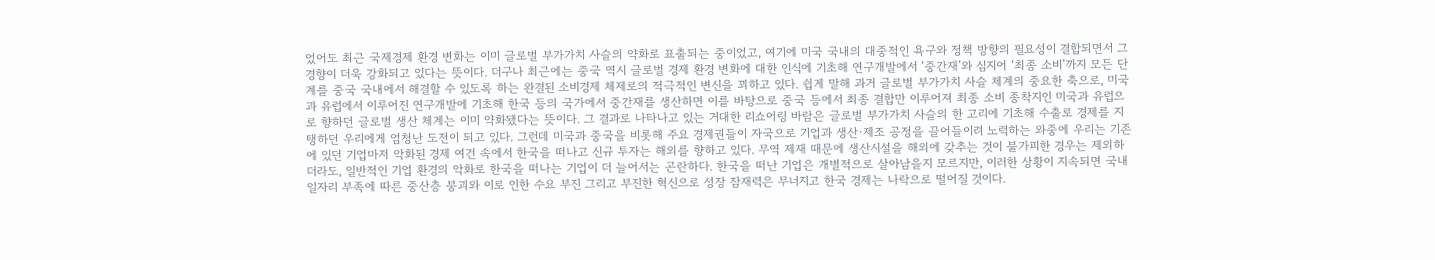었어도 최근 국제경제 환경 변화는 이미 글로벌 부가가치 사슬의 약화로 표출되는 중이었고, 여기에 미국 국내의 대중적인 욕구와 정책 방향의 필요성이 결합되면서 그 경향이 더욱 강화되고 있다는 뜻이다. 더구나 최근에는 중국 역시 글로벌 경제 환경 변화에 대한 인식에 기초해 연구개발에서 ‘중간재’와 심지어 ‘최종 소비’까지 모든 단계를 중국 국내에서 해결할 수 있도록 하는 완결된 소비경제 체제로의 적극적인 변신을 꾀하고 있다. 쉽게 말해 과거 글로벌 부가가치 사슬 체계의 중요한 축으로, 미국과 유럽에서 이루어진 연구개발에 기초해 한국 등의 국가에서 중간재를 생산하면 이를 바탕으로 중국 등에서 최종 결합만 이루어져 최종 소비 종착지인 미국과 유럽으로 향하던 글로벌 생산 체계는 이미 약화됐다는 뜻이다. 그 결과로 나타나고 있는 거대한 리쇼어링 바람은 글로벌 부가가치 사슬의 한 고리에 기초해 수출로 경제를 지탱하던 우리에게 엄청난 도전이 되고 있다. 그런데 미국과 중국을 비롯해 주요 경제권들이 자국으로 기업과 생산·제조 공정을 끌어들이려 노력하는 와중에 우리는 기존에 있던 기업마저 악화된 경제 여건 속에서 한국을 떠나고 신규 투자는 해외를 향하고 있다. 무역 제재 때문에 생산시설을 해외에 갖추는 것이 불가피한 경우는 제외하더라도, 일반적인 기업 환경의 악화로 한국을 떠나는 기업이 더 늘어서는 곤란하다. 한국을 떠난 기업은 개별적으로 살아남을지 모르지만, 이러한 상황이 지속되면 국내 일자리 부족에 따른 중산층 붕괴와 이로 인한 수요 부진 그리고 부진한 혁신으로 성장 잠재력은 무너지고 한국 경제는 나락으로 떨어질 것이다.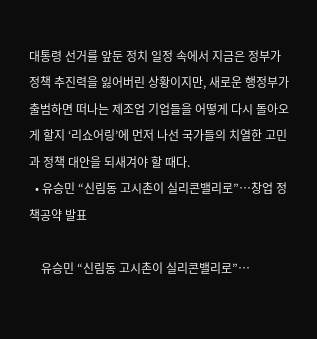대통령 선거를 앞둔 정치 일정 속에서 지금은 정부가 정책 추진력을 잃어버린 상황이지만, 새로운 행정부가 출범하면 떠나는 제조업 기업들을 어떻게 다시 돌아오게 할지 ‘리쇼어링’에 먼저 나선 국가들의 치열한 고민과 정책 대안을 되새겨야 할 때다.
  • 유승민 “신림동 고시촌이 실리콘밸리로”…창업 정책공약 발표

    유승민 “신림동 고시촌이 실리콘밸리로”…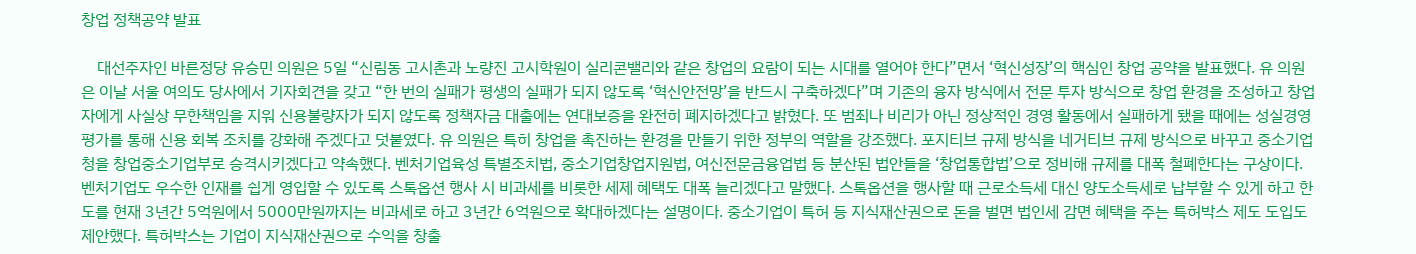창업 정책공약 발표

    대선주자인 바른정당 유승민 의원은 5일 “신림동 고시촌과 노량진 고시학원이 실리콘밸리와 같은 창업의 요람이 되는 시대를 열어야 한다”면서 ‘혁신성장’의 핵심인 창업 공약을 발표했다. 유 의원은 이날 서울 여의도 당사에서 기자회견을 갖고 “한 번의 실패가 평생의 실패가 되지 않도록 ‘혁신안전망’을 반드시 구축하겠다”며 기존의 융자 방식에서 전문 투자 방식으로 창업 환경을 조성하고 창업자에게 사실상 무한책임을 지워 신용불량자가 되지 않도록 정책자금 대출에는 연대보증을 완전히 폐지하겠다고 밝혔다. 또 범죄나 비리가 아닌 정상적인 경영 활동에서 실패하게 됐을 때에는 성실경영평가를 통해 신용 회복 조치를 강화해 주겠다고 덧붙였다. 유 의원은 특히 창업을 촉진하는 환경을 만들기 위한 정부의 역할을 강조했다. 포지티브 규제 방식을 네거티브 규제 방식으로 바꾸고 중소기업청을 창업중소기업부로 승격시키겠다고 약속했다. 벤처기업육성 특별조치법, 중소기업창업지원법, 여신전문금융업법 등 분산된 법안들을 ‘창업통합법’으로 정비해 규제를 대폭 철폐한다는 구상이다. 벤처기업도 우수한 인재를 쉽게 영입할 수 있도록 스톡옵션 행사 시 비과세를 비롯한 세제 혜택도 대폭 늘리겠다고 말했다. 스톡옵션을 행사할 때 근로소득세 대신 양도소득세로 납부할 수 있게 하고 한도를 현재 3년간 5억원에서 5000만원까지는 비과세로 하고 3년간 6억원으로 확대하겠다는 설명이다. 중소기업이 특허 등 지식재산권으로 돈을 벌면 법인세 감면 혜택을 주는 특허박스 제도 도입도 제안했다. 특허박스는 기업이 지식재산권으로 수익을 창출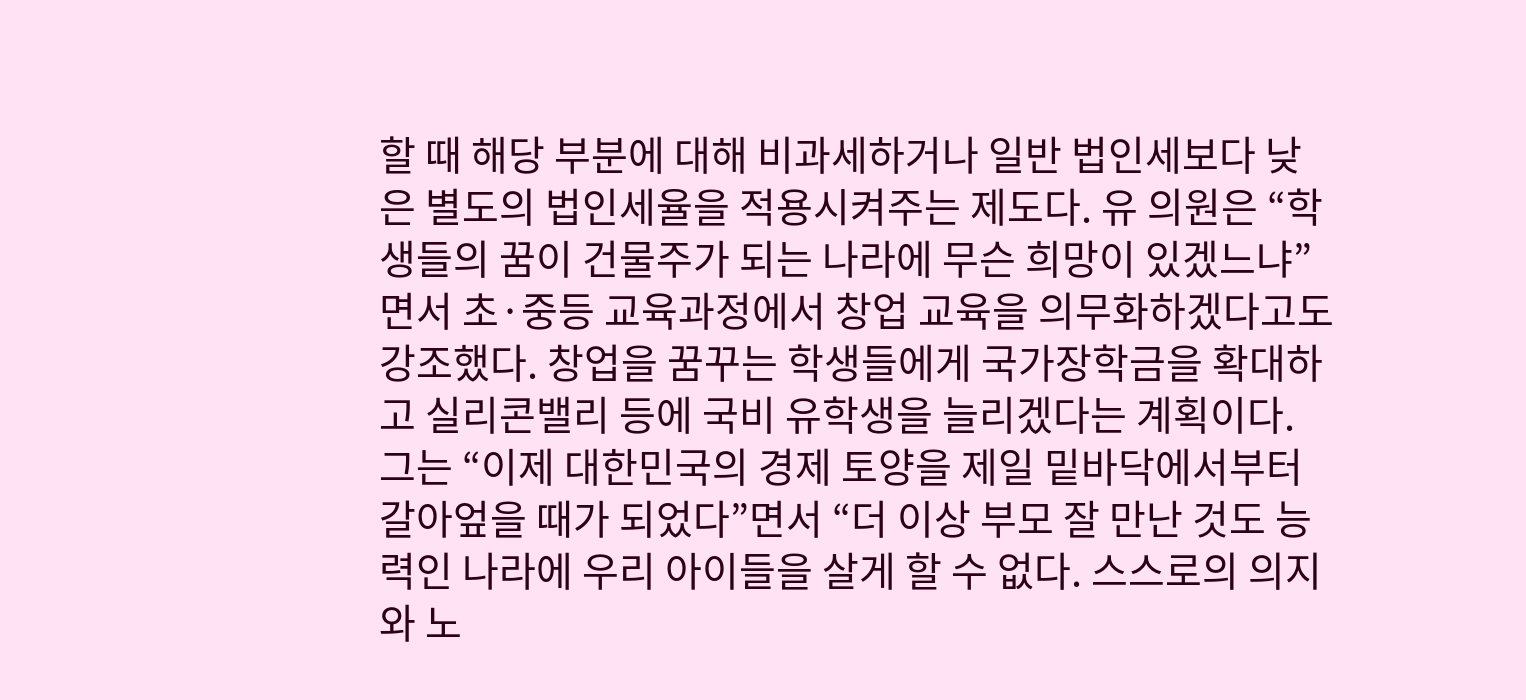할 때 해당 부분에 대해 비과세하거나 일반 법인세보다 낮은 별도의 법인세율을 적용시켜주는 제도다. 유 의원은 “학생들의 꿈이 건물주가 되는 나라에 무슨 희망이 있겠느냐”면서 초·중등 교육과정에서 창업 교육을 의무화하겠다고도 강조했다. 창업을 꿈꾸는 학생들에게 국가장학금을 확대하고 실리콘밸리 등에 국비 유학생을 늘리겠다는 계획이다. 그는 “이제 대한민국의 경제 토양을 제일 밑바닥에서부터 갈아엎을 때가 되었다”면서 “더 이상 부모 잘 만난 것도 능력인 나라에 우리 아이들을 살게 할 수 없다. 스스로의 의지와 노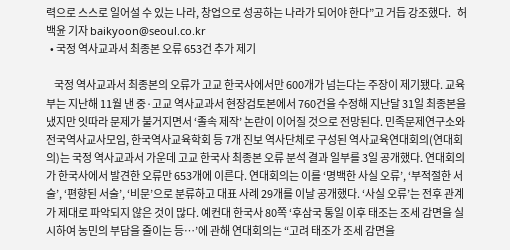력으로 스스로 일어설 수 있는 나라, 창업으로 성공하는 나라가 되어야 한다”고 거듭 강조했다.   허백윤 기자 baikyoon@seoul.co.kr
  • 국정 역사교과서 최종본 오류 653건 추가 제기

    국정 역사교과서 최종본의 오류가 고교 한국사에서만 600개가 넘는다는 주장이 제기됐다. 교육부는 지난해 11월 낸 중·고교 역사교과서 현장검토본에서 760건을 수정해 지난달 31일 최종본을 냈지만 잇따라 문제가 불거지면서 ‘졸속 제작’ 논란이 이어질 것으로 전망된다. 민족문제연구소와 전국역사교사모임, 한국역사교육학회 등 7개 진보 역사단체로 구성된 역사교육연대회의(연대회의)는 국정 역사교과서 가운데 고교 한국사 최종본 오류 분석 결과 일부를 3일 공개했다. 연대회의가 한국사에서 발견한 오류만 653개에 이른다. 연대회의는 이를 ‘명백한 사실 오류’, ‘부적절한 서술’, ‘편향된 서술’, ‘비문’으로 분류하고 대표 사례 29개를 이날 공개했다. ‘사실 오류’는 전후 관계가 제대로 파악되지 않은 것이 많다. 예컨대 한국사 80쪽 ‘후삼국 통일 이후 태조는 조세 감면을 실시하여 농민의 부담을 줄이는 등…’에 관해 연대회의는 “고려 태조가 조세 감면을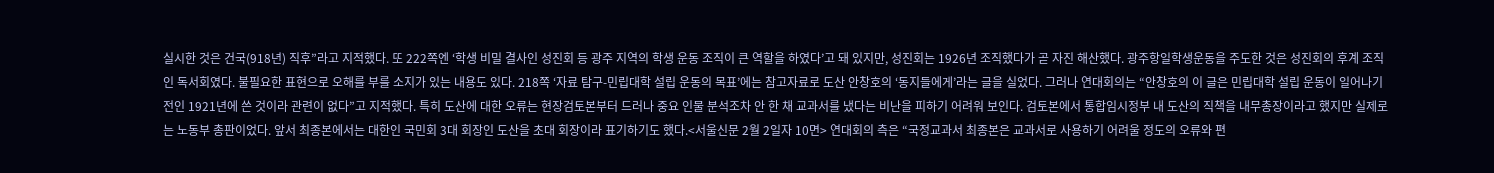실시한 것은 건국(918년) 직후”라고 지적했다. 또 222쪽엔 ‘학생 비밀 결사인 성진회 등 광주 지역의 학생 운동 조직이 큰 역할을 하였다’고 돼 있지만, 성진회는 1926년 조직했다가 곧 자진 해산했다. 광주항일학생운동을 주도한 것은 성진회의 후계 조직인 독서회였다. 불필요한 표현으로 오해를 부를 소지가 있는 내용도 있다. 218쪽 ‘자료 탐구-민립대학 설립 운동의 목표’에는 참고자료로 도산 안창호의 ‘동지들에게’라는 글을 실었다. 그러나 연대회의는 “안창호의 이 글은 민립대학 설립 운동이 일어나기 전인 1921년에 쓴 것이라 관련이 없다”고 지적했다. 특히 도산에 대한 오류는 현장검토본부터 드러나 중요 인물 분석조차 안 한 채 교과서를 냈다는 비난을 피하기 어려워 보인다. 검토본에서 통합임시정부 내 도산의 직책을 내무총장이라고 했지만 실제로는 노동부 총판이었다. 앞서 최종본에서는 대한인 국민회 3대 회장인 도산을 초대 회장이라 표기하기도 했다.<서울신문 2월 2일자 10면> 연대회의 측은 “국정교과서 최종본은 교과서로 사용하기 어려울 정도의 오류와 편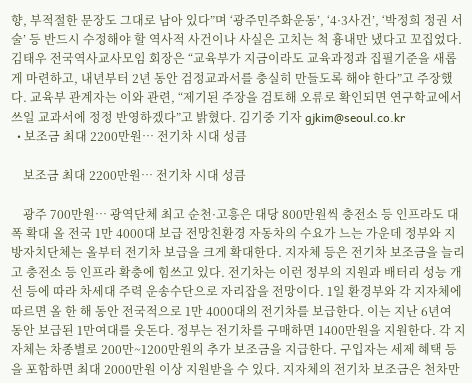향, 부적절한 문장도 그대로 남아 있다”며 ‘광주민주화운동’, ‘4·3사건’, ‘박정희 정권 서술’ 등 반드시 수정해야 할 역사적 사건이나 사실은 고치는 척 흉내만 냈다고 꼬집었다. 김태우 전국역사교사모임 회장은 “교육부가 지금이라도 교육과정과 집필기준을 새롭게 마련하고, 내년부터 2년 동안 검정교과서를 충실히 만들도록 해야 한다”고 주장했다. 교육부 관계자는 이와 관련, “제기된 주장을 검토해 오류로 확인되면 연구학교에서 쓰일 교과서에 정정 반영하겠다”고 밝혔다. 김기중 기자 gjkim@seoul.co.kr
  • 보조금 최대 2200만원… 전기차 시대 성큼

    보조금 최대 2200만원… 전기차 시대 성큼

    광주 700만원… 광역단체 최고 순천·고흥은 대당 800만원씩 충전소 등 인프라도 대폭 확대 올 전국 1만 4000대 보급 전망친환경 자동차의 수요가 느는 가운데 정부와 지방자치단체는 올부터 전기차 보급을 크게 확대한다. 지자체 등은 전기차 보조금을 늘리고 충전소 등 인프라 확충에 힘쓰고 있다. 전기차는 이런 정부의 지원과 배터리 성능 개선 등에 따라 차세대 주력 운송수단으로 자리잡을 전망이다. 1일 환경부와 각 지자체에 따르면 올 한 해 동안 전국적으로 1만 4000대의 전기차를 보급한다. 이는 지난 6년여 동안 보급된 1만여대를 웃돈다. 정부는 전기차를 구매하면 1400만원을 지원한다. 각 지자체는 차종별로 200만~1200만원의 추가 보조금을 지급한다. 구입자는 세제 혜택 등을 포함하면 최대 2000만원 이상 지원받을 수 있다. 지자체의 전기차 보조금은 천차만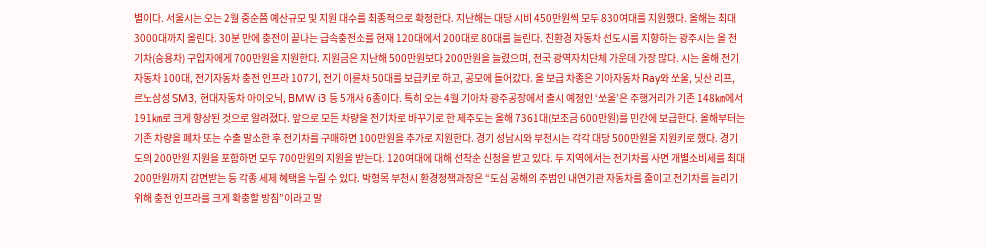별이다. 서울시는 오는 2월 중순쯤 예산규모 및 지원 대수를 최종적으로 확정한다. 지난해는 대당 시비 450만원씩 모두 830여대를 지원했다. 올해는 최대 3000대까지 올린다. 30분 만에 충전이 끝나는 급속충전소를 현재 120대에서 200대로 80대를 늘린다. 친환경 자동차 선도시를 지향하는 광주시는 올 전기차(승용차) 구입자에게 700만원을 지원한다. 지원금은 지난해 500만원보다 200만원을 늘렸으며, 전국 광역자치단체 가운데 가장 많다. 시는 올해 전기자동차 100대, 전기자동차 충전 인프라 107기, 전기 이륜차 50대를 보급키로 하고, 공모에 들어갔다. 올 보급 차종은 기아자동차 Ray와 쏘울, 닛산 리프, 르노삼성 SM3, 현대자동차 아이오닉, BMW i3 등 5개사 6종이다. 특히 오는 4월 기아차 광주공장에서 출시 예정인 ‘쏘울’은 주행거리가 기존 148㎞에서 191㎞로 크게 향상된 것으로 알려졌다. 앞으로 모든 차량을 전기차로 바꾸기로 한 제주도는 올해 7361대(보조금 600만원)를 민간에 보급한다. 올해부터는 기존 차량을 폐차 또는 수출 말소한 후 전기차를 구매하면 100만원을 추가로 지원한다. 경기 성남시와 부천시는 각각 대당 500만원을 지원키로 했다. 경기도의 200만원 지원을 포함하면 모두 700만원의 지원을 받는다. 120여대에 대해 선착순 신청을 받고 있다. 두 지역에서는 전기차를 사면 개별소비세를 최대 200만원까지 감면받는 등 각종 세제 혜택을 누릴 수 있다. 박형목 부천시 환경정책과장은 “도심 공해의 주범인 내연기관 자동차를 줄이고 전기차를 늘리기 위해 충전 인프라를 크게 확충할 방침”이라고 말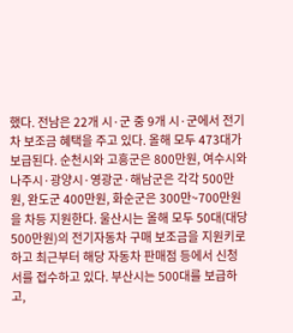했다. 전남은 22개 시·군 중 9개 시·군에서 전기차 보조금 혜택을 주고 있다. 올해 모두 473대가 보급된다. 순천시와 고흥군은 800만원, 여수시와 나주시·광양시·영광군·해남군은 각각 500만원, 완도군 400만원, 화순군은 300만~700만원을 차등 지원한다. 울산시는 올해 모두 50대(대당 500만원)의 전기자동차 구매 보조금을 지원키로 하고 최근부터 해당 자동차 판매점 등에서 신청서를 접수하고 있다. 부산시는 500대를 보급하고,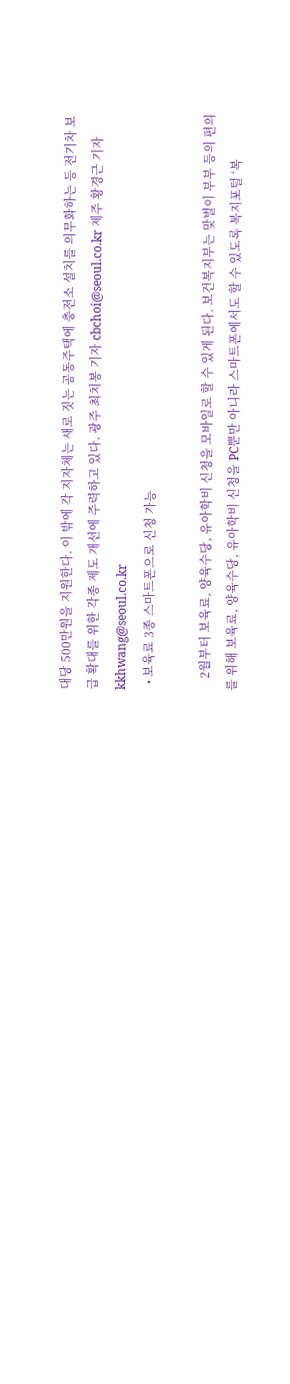대당 500만원을 지원한다. 이 밖에 각 지자체는 새로 짓는 공동주택에 충전소 설치를 의무화하는 등 전기차 보급 확대를 위한 각종 제도 개선에 주력하고 있다. 광주 최치봉 기자 cbchoi@seoul.co.kr 제주 황경근 기자 kkhwang@seoul.co.kr
  • 보육료 3종 스마트폰으로 신청 가능

    2월부터 보육료, 양육수당, 유아학비 신청을 모바일로 할 수 있게 된다. 보건복지부는 맞벌이 부부 등의 편의를 위해 보육료, 양육수당, 유아학비 신청을 PC뿐만 아니라 스마트폰에서도 할 수 있도록 복지포털 ‘복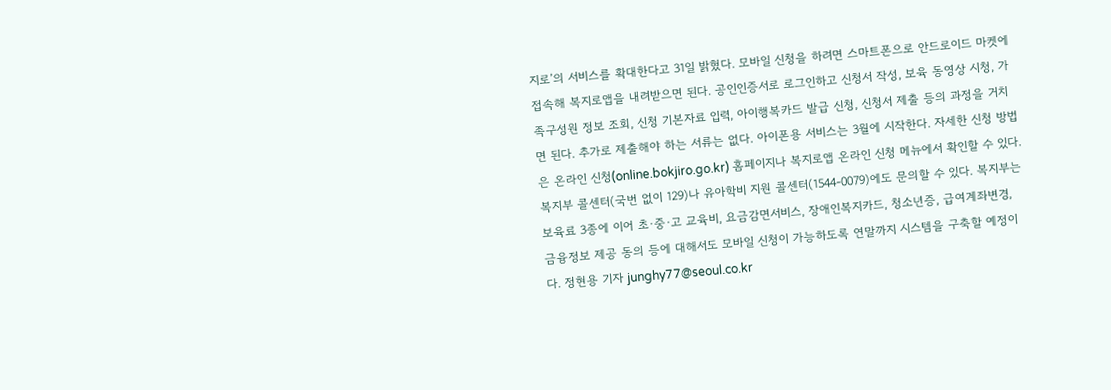지로’의 서비스를 확대한다고 31일 밝혔다. 모바일 신청을 하려면 스마트폰으로 안드로이드 마켓에 접속해 복지로앱을 내려받으면 된다. 공인인증서로 로그인하고 신청서 작성, 보육 동영상 시청, 가족구성원 정보 조회, 신청 기본자료 입력, 아이행복카드 발급 신청, 신청서 제출 등의 과정을 거치면 된다. 추가로 제출해야 하는 서류는 없다. 아이폰용 서비스는 3월에 시작한다. 자세한 신청 방법은 온라인 신청(online.bokjiro.go.kr) 홈페이지나 복지로앱 온라인 신청 메뉴에서 확인할 수 있다. 복지부 콜센터(국번 없이 129)나 유아학비 지원 콜센터(1544-0079)에도 문의할 수 있다. 복지부는 보육료 3종에 이어 초·중·고 교육비, 요금감면서비스, 장애인복지카드, 청소년증, 급여계좌변경, 금융정보 제공 동의 등에 대해서도 모바일 신청이 가능하도록 연말까지 시스템을 구축할 예정이다. 정현용 기자 junghy77@seoul.co.kr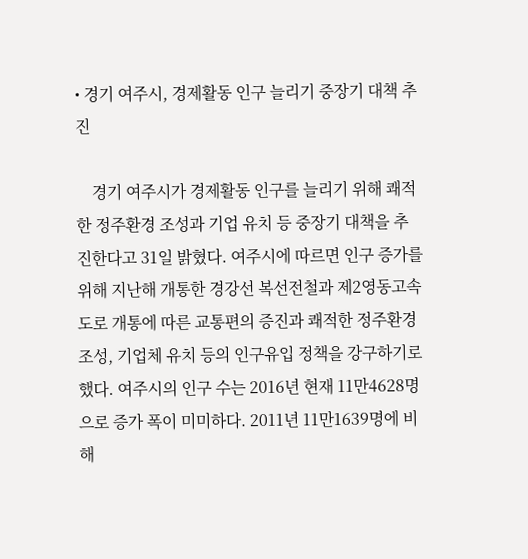• 경기 여주시, 경제활동 인구 늘리기 중장기 대책 추진

    경기 여주시가 경제활동 인구를 늘리기 위해 쾌적한 정주환경 조성과 기업 유치 등 중장기 대책을 추진한다고 31일 밝혔다. 여주시에 따르면 인구 증가를 위해 지난해 개통한 경강선 복선전철과 제2영동고속도로 개통에 따른 교통편의 증진과 쾌적한 정주환경 조성, 기업체 유치 등의 인구유입 정책을 강구하기로 했다. 여주시의 인구 수는 2016년 현재 11만4628명으로 증가 폭이 미미하다. 2011년 11만1639명에 비해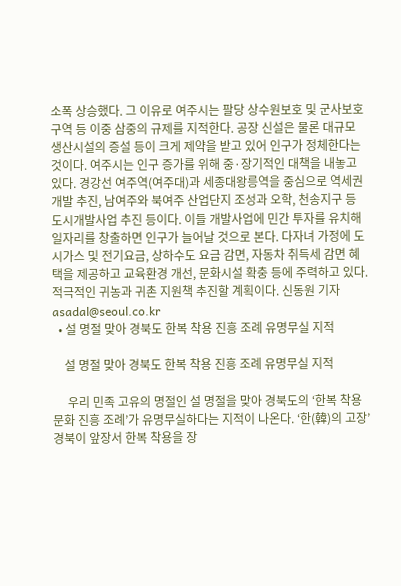소폭 상승했다. 그 이유로 여주시는 팔당 상수원보호 및 군사보호구역 등 이중 삼중의 규제를 지적한다. 공장 신설은 물론 대규모 생산시설의 증설 등이 크게 제약을 받고 있어 인구가 정체한다는 것이다. 여주시는 인구 증가를 위해 중·장기적인 대책을 내놓고 있다. 경강선 여주역(여주대)과 세종대왕릉역을 중심으로 역세권 개발 추진, 남여주와 북여주 산업단지 조성과 오학, 천송지구 등 도시개발사업 추진 등이다. 이들 개발사업에 민간 투자를 유치해 일자리를 창출하면 인구가 늘어날 것으로 본다. 다자녀 가정에 도시가스 및 전기요금, 상하수도 요금 감면, 자동차 취득세 감면 혜택을 제공하고 교육환경 개선, 문화시설 확충 등에 주력하고 있다. 적극적인 귀농과 귀촌 지원책 추진할 계획이다. 신동원 기자 asadal@seoul.co.kr
  • 설 명절 맞아 경북도 한복 착용 진흥 조례 유명무실 지적

    설 명절 맞아 경북도 한복 착용 진흥 조례 유명무실 지적

     우리 민족 고유의 명절인 설 명절을 맞아 경북도의 ‘한복 착용 문화 진흥 조례’가 유명무실하다는 지적이 나온다. ‘한(韓)의 고장’ 경북이 앞장서 한복 착용을 장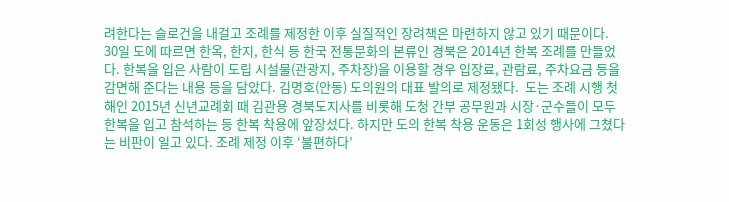려한다는 슬로건을 내걸고 조례를 제정한 이후 실질적인 장려책은 마련하지 않고 있기 때문이다. 30일 도에 따르면 한옥, 한지, 한식 등 한국 전통문화의 본류인 경북은 2014년 한복 조례를 만들었다. 한복을 입은 사람이 도립 시설물(관광지, 주차장)을 이용할 경우 입장료, 관람료, 주차요금 등을 감면해 준다는 내용 등을 담았다. 김명호(안동) 도의원의 대표 발의로 제정됐다.  도는 조례 시행 첫해인 2015년 신년교례회 때 김관용 경북도지사를 비롯해 도청 간부 공무원과 시장·군수들이 모두 한복을 입고 참석하는 등 한복 착용에 앞장섰다. 하지만 도의 한복 착용 운동은 1회성 행사에 그쳤다는 비판이 일고 있다. 조례 제정 이후 ‘불편하다’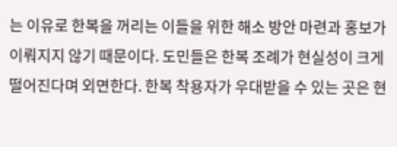는 이유로 한복을 꺼리는 이들을 위한 해소 방안 마련과 홍보가 이뤄지지 않기 때문이다. 도민들은 한복 조례가 현실성이 크게 떨어진다며 외면한다. 한복 착용자가 우대받을 수 있는 곳은 현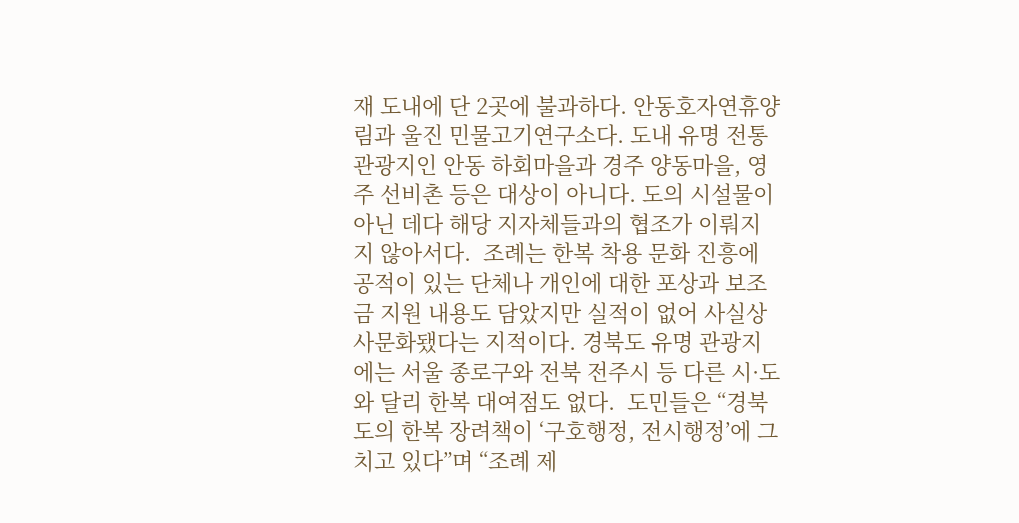재 도내에 단 2곳에 불과하다. 안동호자연휴양림과 울진 민물고기연구소다. 도내 유명 전통 관광지인 안동 하회마을과 경주 양동마을, 영주 선비촌 등은 대상이 아니다. 도의 시설물이 아닌 데다 해당 지자체들과의 협조가 이뤄지지 않아서다.  조례는 한복 착용 문화 진흥에 공적이 있는 단체나 개인에 대한 포상과 보조금 지원 내용도 담았지만 실적이 없어 사실상 사문화됐다는 지적이다. 경북도 유명 관광지에는 서울 종로구와 전북 전주시 등 다른 시·도와 달리 한복 대여점도 없다.  도민들은 “경북도의 한복 장려책이 ‘구호행정, 전시행정’에 그치고 있다”며 “조례 제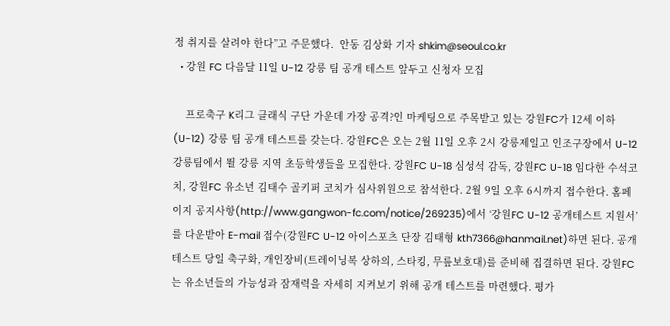정 취지를 살려야 한다”고 주문했다.  안동 김상화 기자 shkim@seoul.co.kr
  • 강원 FC 다음달 11일 U-12 강릉 팀 공개 테스트 앞두고 신청자 모집

    프로축구 K리그 클래식 구단 가운데 가장 공격?인 마케팅으로 주목받고 있는 강원FC가 12세 이하(U-12) 강릉 팀 공개 테스트를 갖는다. 강원FC은 오는 2월 11일 오후 2시 강릉제일고 인조구장에서 U-12 강릉팀에서 뛸 강릉 지역 초등학생들을 모집한다. 강원FC U-18 심성석 감독, 강원FC U-18 임다한 수석코치, 강원FC 유소년 김태수 골키퍼 코치가 심사위원으로 참석한다. 2월 9일 오후 6시까지 접수한다. 홈페이지 공지사항(http://www.gangwon-fc.com/notice/269235)에서 ‘강원FC U-12 공개테스트 지원서’를 다운받아 E-mail 접수(강원FC U-12 아이스포츠 단장 김태형 kth7366@hanmail.net)하면 된다. 공개 테스트 당일 축구화, 개인장비(트레이닝복 상하의, 스타킹, 무릎보호대)를 준비해 집결하면 된다. 강원FC는 유소년들의 가능성과 잠재력을 자세히 지켜보기 위해 공개 테스트를 마련했다. 평가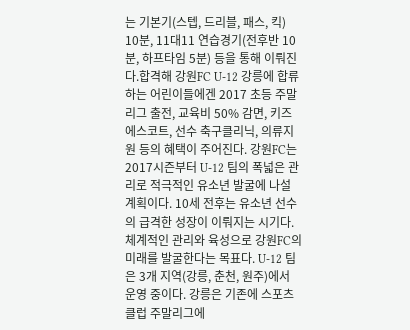는 기본기(스텝, 드리블, 패스, 킥) 10분, 11대11 연습경기(전후반 10분, 하프타임 5분) 등을 통해 이뤄진다.합격해 강원FC U-12 강릉에 합류하는 어린이들에겐 2017 초등 주말리그 출전, 교육비 50% 감면, 키즈에스코트, 선수 축구클리닉, 의류지원 등의 혜택이 주어진다. 강원FC는 2017시즌부터 U-12 팀의 폭넓은 관리로 적극적인 유소년 발굴에 나설 계획이다. 10세 전후는 유소년 선수의 급격한 성장이 이뤄지는 시기다. 체계적인 관리와 육성으로 강원FC의 미래를 발굴한다는 목표다. U-12 팀은 3개 지역(강릉, 춘천, 원주)에서 운영 중이다. 강릉은 기존에 스포츠클럽 주말리그에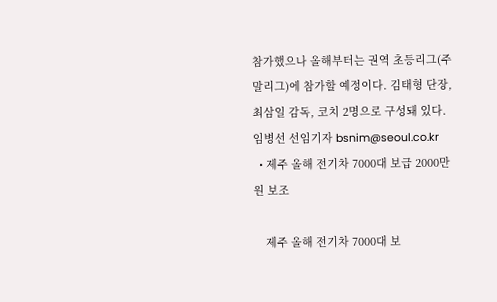참가했으나 올해부터는 권역 초등리그(주말리그)에 참가할 예정이다. 김태형 단장, 최삼일 감독, 코치 2명으로 구성돼 있다. 임병선 선임기자 bsnim@seoul.co.kr
  • 제주 올해 전기차 7000대 보급 2000만원 보조

    제주 올해 전기차 7000대 보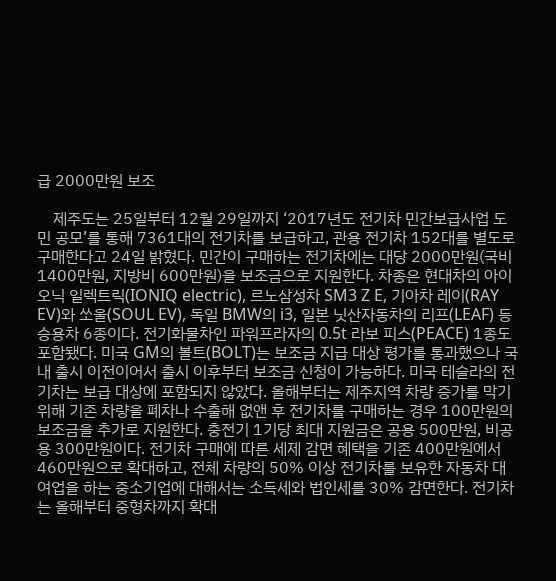급 2000만원 보조

    제주도는 25일부터 12월 29일까지 ‘2017년도 전기차 민간보급사업 도민 공모’를 통해 7361대의 전기차를 보급하고, 관용 전기차 152대를 별도로 구매한다고 24일 밝혔다. 민간이 구매하는 전기차에는 대당 2000만원(국비 1400만원, 지방비 600만원)을 보조금으로 지원한다. 차종은 현대차의 아이오닉 일렉트릭(IONIQ electric), 르노삼성차 SM3 Z E, 기아차 레이(RAY EV)와 쏘울(SOUL EV), 독일 BMW의 i3, 일본 닛산자동차의 리프(LEAF) 등 승용차 6종이다. 전기화물차인 파워프라자의 0.5t 라보 피스(PEACE) 1종도 포함됐다. 미국 GM의 볼트(BOLT)는 보조금 지급 대상 평가를 통과했으나 국내 출시 이전이어서 출시 이후부터 보조금 신청이 가능하다. 미국 테슬라의 전기차는 보급 대상에 포함되지 않았다. 올해부터는 제주지역 차량 증가를 막기 위해 기존 차량을 폐차나 수출해 없앤 후 전기차를 구매하는 경우 100만원의 보조금을 추가로 지원한다. 충전기 1기당 최대 지원금은 공용 500만원, 비공용 300만원이다. 전기차 구매에 따른 세제 감면 혜택을 기존 400만원에서 460만원으로 확대하고, 전체 차량의 50% 이상 전기차를 보유한 자동차 대여업을 하는 중소기업에 대해서는 소득세와 법인세를 30% 감면한다. 전기차는 올해부터 중형차까지 확대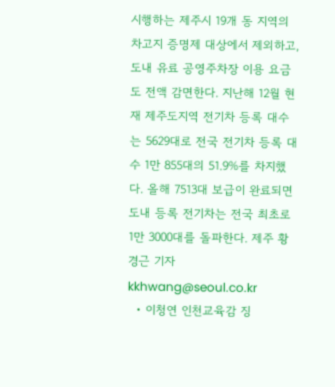시행하는 제주시 19개 동 지역의 차고지 증명제 대상에서 제외하고, 도내 유료 공영주차장 이용 요금도 전액 감면한다. 지난해 12월 현재 제주도지역 전기차 등록 대수는 5629대로 전국 전기차 등록 대수 1만 855대의 51.9%를 차지했다. 올해 7513대 보급이 완료되면 도내 등록 전기차는 전국 최초로 1만 3000대를 돌파한다. 제주 황경근 기자 kkhwang@seoul.co.kr
  • 이청연 인천교육감 징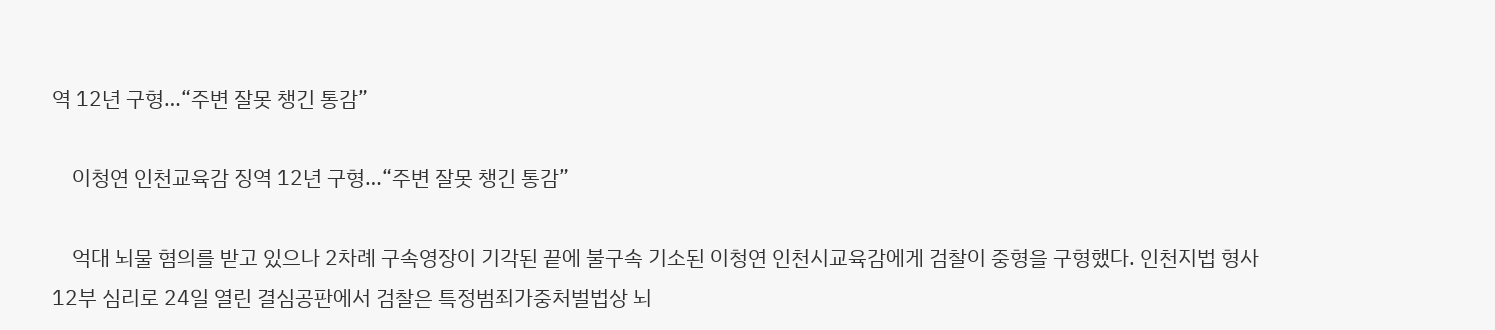역 12년 구형…“주변 잘못 챙긴 통감”

    이청연 인천교육감 징역 12년 구형…“주변 잘못 챙긴 통감”

    억대 뇌물 혐의를 받고 있으나 2차례 구속영장이 기각된 끝에 불구속 기소된 이청연 인천시교육감에게 검찰이 중형을 구형했다. 인천지법 형사12부 심리로 24일 열린 결심공판에서 검찰은 특정범죄가중처벌법상 뇌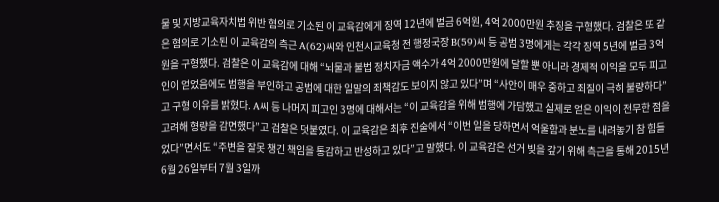물 및 지방교육자치법 위반 혐의로 기소된 이 교육감에게 징역 12년에 벌금 6억원, 4억 2000만원 추징을 구형했다. 검찰은 또 같은 혐의로 기소된 이 교육감의 측근 A(62)씨와 인천시교육청 전 행정국장 B(59)씨 등 공범 3명에게는 각각 징역 5년에 벌금 3억원을 구형했다. 검찰은 이 교육감에 대해 “뇌물과 불법 정치자금 액수가 4억 2000만원에 달할 뿐 아니라 경제적 이익을 모두 피고인이 얻었음에도 범행을 부인하고 공범에 대한 일말의 죄책감도 보이지 않고 있다”며 “사안이 매우 중하고 죄질이 극히 불량하다”고 구형 이유를 밝혔다. A씨 등 나머지 피고인 3명에 대해서는 “이 교육감을 위해 범행에 가담했고 실제로 얻은 이익이 전무한 점을 고려해 형량을 감면했다”고 검찰은 덧붙였다. 이 교육감은 최후 진술에서 “이번 일을 당하면서 억울함과 분노를 내려놓기 참 힘들었다”면서도 “주변을 잘못 챙긴 책임을 통감하고 반성하고 있다”고 말했다. 이 교육감은 선거 빚을 갚기 위해 측근을 통해 2015년 6월 26일부터 7월 3일까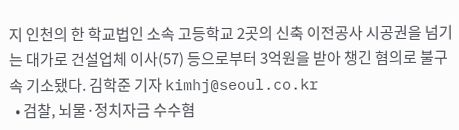지 인천의 한 학교법인 소속 고등학교 2곳의 신축 이전공사 시공권을 넘기는 대가로 건설업체 이사(57) 등으로부터 3억원을 받아 챙긴 혐의로 불구속 기소됐다. 김학준 기자 kimhj@seoul.co.kr
  • 검찰, 뇌물·정치자금 수수혐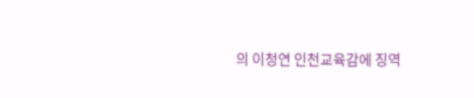의 이청연 인천교육감에 징역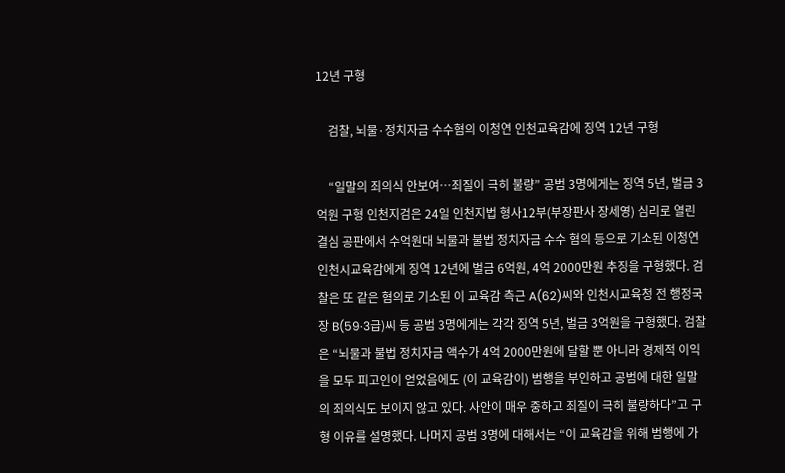12년 구형

    검찰, 뇌물·정치자금 수수혐의 이청연 인천교육감에 징역 12년 구형

    “일말의 죄의식 안보여…죄질이 극히 불량” 공범 3명에게는 징역 5년, 벌금 3억원 구형 인천지검은 24일 인천지법 형사12부(부장판사 장세영) 심리로 열린 결심 공판에서 수억원대 뇌물과 불법 정치자금 수수 혐의 등으로 기소된 이청연 인천시교육감에게 징역 12년에 벌금 6억원, 4억 2000만원 추징을 구형했다. 검찰은 또 같은 혐의로 기소된 이 교육감 측근 A(62)씨와 인천시교육청 전 행정국장 B(59·3급)씨 등 공범 3명에게는 각각 징역 5년, 벌금 3억원을 구형했다. 검찰은 “뇌물과 불법 정치자금 액수가 4억 2000만원에 달할 뿐 아니라 경제적 이익을 모두 피고인이 얻었음에도 (이 교육감이) 범행을 부인하고 공범에 대한 일말의 죄의식도 보이지 않고 있다. 사안이 매우 중하고 죄질이 극히 불량하다”고 구형 이유를 설명했다. 나머지 공범 3명에 대해서는 “이 교육감을 위해 범행에 가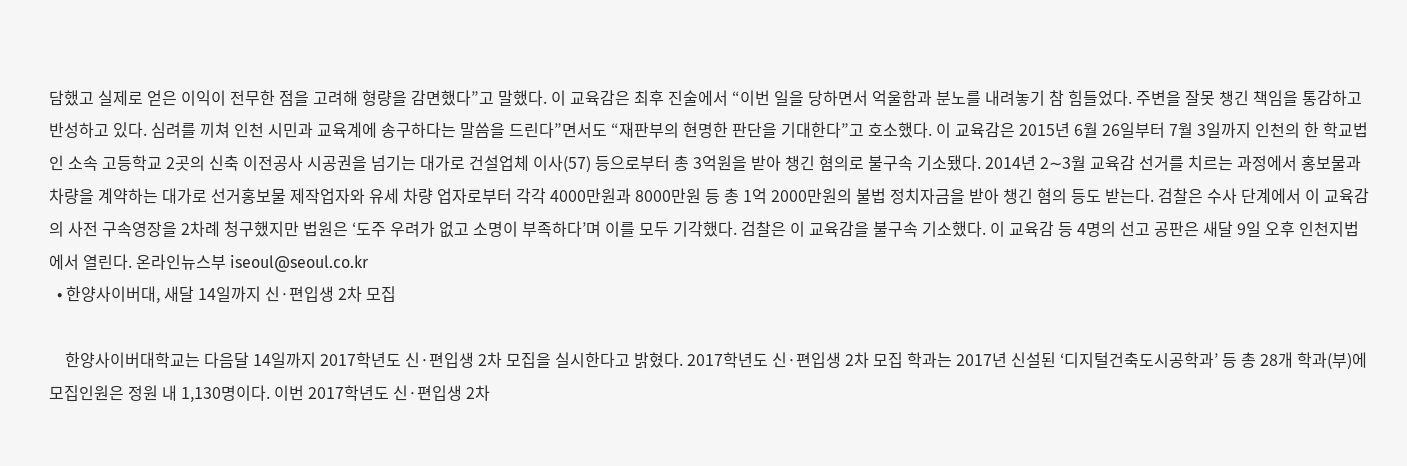담했고 실제로 얻은 이익이 전무한 점을 고려해 형량을 감면했다”고 말했다. 이 교육감은 최후 진술에서 “이번 일을 당하면서 억울함과 분노를 내려놓기 참 힘들었다. 주변을 잘못 챙긴 책임을 통감하고 반성하고 있다. 심려를 끼쳐 인천 시민과 교육계에 송구하다는 말씀을 드린다”면서도 “재판부의 현명한 판단을 기대한다”고 호소했다. 이 교육감은 2015년 6월 26일부터 7월 3일까지 인천의 한 학교법인 소속 고등학교 2곳의 신축 이전공사 시공권을 넘기는 대가로 건설업체 이사(57) 등으로부터 총 3억원을 받아 챙긴 혐의로 불구속 기소됐다. 2014년 2∼3월 교육감 선거를 치르는 과정에서 홍보물과 차량을 계약하는 대가로 선거홍보물 제작업자와 유세 차량 업자로부터 각각 4000만원과 8000만원 등 총 1억 2000만원의 불법 정치자금을 받아 챙긴 혐의 등도 받는다. 검찰은 수사 단계에서 이 교육감의 사전 구속영장을 2차례 청구했지만 법원은 ‘도주 우려가 없고 소명이 부족하다’며 이를 모두 기각했다. 검찰은 이 교육감을 불구속 기소했다. 이 교육감 등 4명의 선고 공판은 새달 9일 오후 인천지법에서 열린다. 온라인뉴스부 iseoul@seoul.co.kr
  • 한양사이버대, 새달 14일까지 신·편입생 2차 모집

    한양사이버대학교는 다음달 14일까지 2017학년도 신·편입생 2차 모집을 실시한다고 밝혔다. 2017학년도 신·편입생 2차 모집 학과는 2017년 신설된 ‘디지털건축도시공학과’ 등 총 28개 학과(부)에 모집인원은 정원 내 1,130명이다. 이번 2017학년도 신·편입생 2차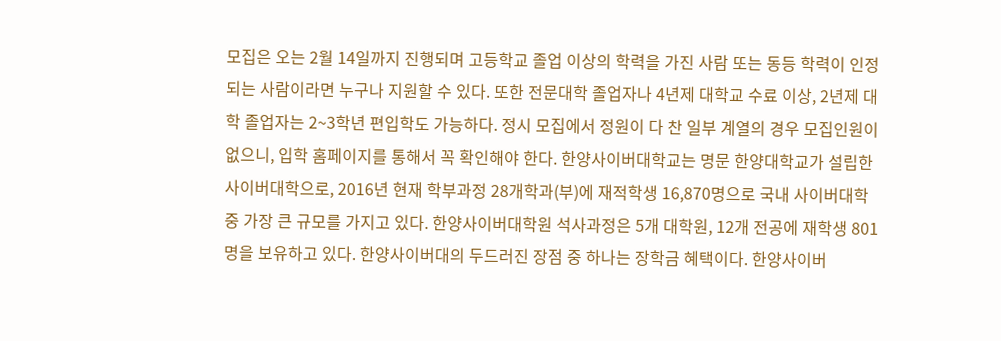모집은 오는 2월 14일까지 진행되며 고등학교 졸업 이상의 학력을 가진 사람 또는 동등 학력이 인정되는 사람이라면 누구나 지원할 수 있다. 또한 전문대학 졸업자나 4년제 대학교 수료 이상, 2년제 대학 졸업자는 2~3학년 편입학도 가능하다. 정시 모집에서 정원이 다 찬 일부 계열의 경우 모집인원이 없으니, 입학 홈페이지를 통해서 꼭 확인해야 한다. 한양사이버대학교는 명문 한양대학교가 설립한 사이버대학으로, 2016년 현재 학부과정 28개학과(부)에 재적학생 16,870명으로 국내 사이버대학 중 가장 큰 규모를 가지고 있다. 한양사이버대학원 석사과정은 5개 대학원, 12개 전공에 재학생 801명을 보유하고 있다. 한양사이버대의 두드러진 장점 중 하나는 장학금 혜택이다. 한양사이버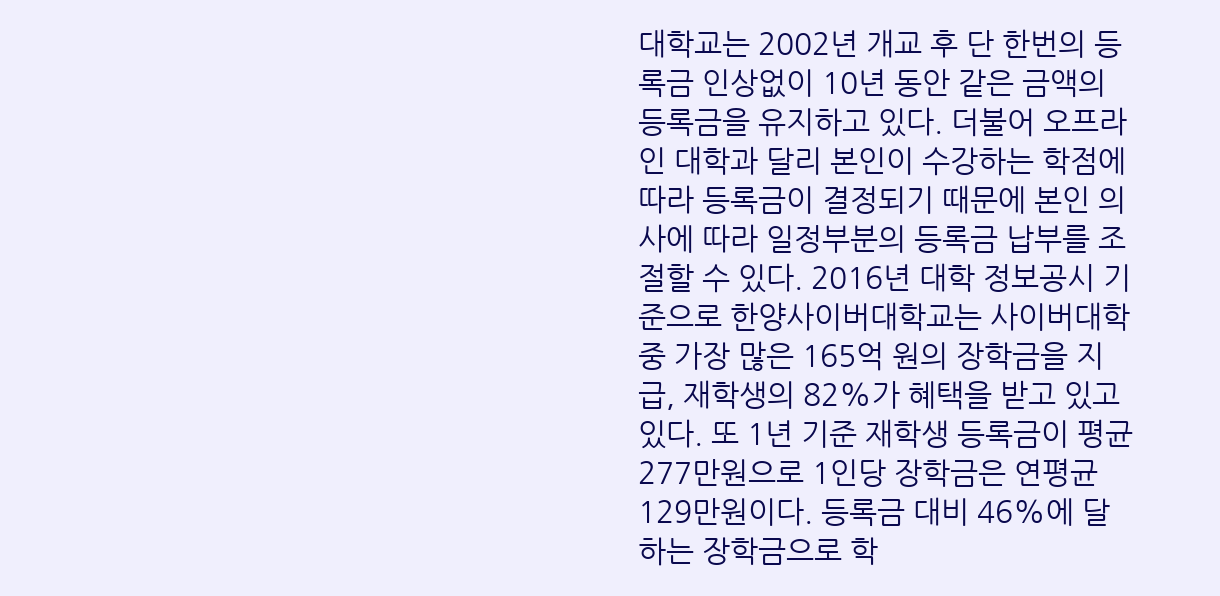대학교는 2002년 개교 후 단 한번의 등록금 인상없이 10년 동안 같은 금액의 등록금을 유지하고 있다. 더불어 오프라인 대학과 달리 본인이 수강하는 학점에 따라 등록금이 결정되기 때문에 본인 의사에 따라 일정부분의 등록금 납부를 조절할 수 있다. 2016년 대학 정보공시 기준으로 한양사이버대학교는 사이버대학 중 가장 많은 165억 원의 장학금을 지급, 재학생의 82%가 혜택을 받고 있고 있다. 또 1년 기준 재학생 등록금이 평균 277만원으로 1인당 장학금은 연평균 129만원이다. 등록금 대비 46%에 달하는 장학금으로 학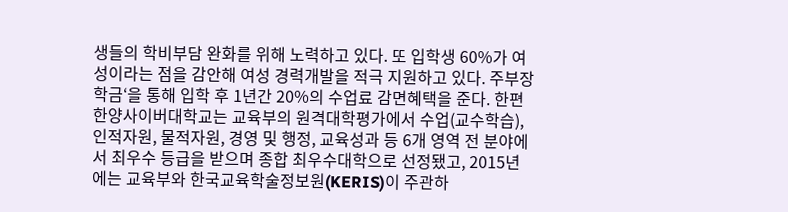생들의 학비부담 완화를 위해 노력하고 있다. 또 입학생 60%가 여성이라는 점을 감안해 여성 경력개발을 적극 지원하고 있다. 주부장학금‘을 통해 입학 후 1년간 20%의 수업료 감면혜택을 준다. 한편 한양사이버대학교는 교육부의 원격대학평가에서 수업(교수학습), 인적자원, 물적자원, 경영 및 행정, 교육성과 등 6개 영역 전 분야에서 최우수 등급을 받으며 종합 최우수대학으로 선정됐고, 2015년에는 교육부와 한국교육학술정보원(KERIS)이 주관하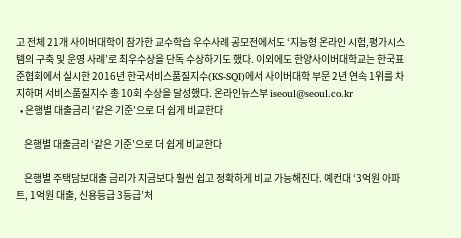고 전체 21개 사이버대학이 참가한 교수학습 우수사례 공모전에서도 ‘지능형 온라인 시험,평가시스템의 구축 및 운영 사례’로 최우수상을 단독 수상하기도 했다. 이외에도 한양사이버대학교는 한국표준협회에서 실시한 2016년 한국서비스품질지수(KS-SQI)에서 사이버대학 부문 2년 연속 1위를 차지하며 서비스품질지수 총 10회 수상을 달성했다. 온라인뉴스부 iseoul@seoul.co.kr
  • 은행별 대출금리 ‘같은 기준’으로 더 쉽게 비교한다

    은행별 대출금리 ‘같은 기준’으로 더 쉽게 비교한다

    은행별 주택담보대출 금리가 지금보다 훨씬 쉽고 정확하게 비교 가능해진다. 예컨대 ‘3억원 아파트, 1억원 대출, 신용등급 3등급’처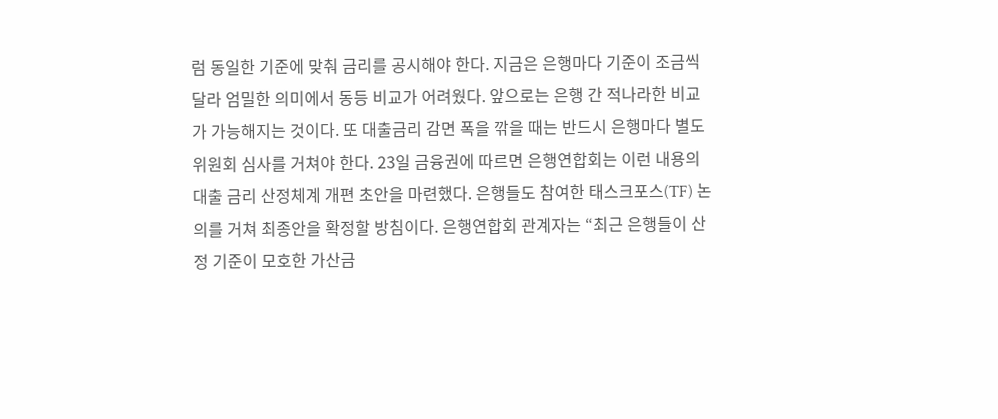럼 동일한 기준에 맞춰 금리를 공시해야 한다. 지금은 은행마다 기준이 조금씩 달라 엄밀한 의미에서 동등 비교가 어려웠다. 앞으로는 은행 간 적나라한 비교가 가능해지는 것이다. 또 대출금리 감면 폭을 깎을 때는 반드시 은행마다 별도 위원회 심사를 거쳐야 한다. 23일 금융권에 따르면 은행연합회는 이런 내용의 대출 금리 산정체계 개편 초안을 마련했다. 은행들도 참여한 태스크포스(TF) 논의를 거쳐 최종안을 확정할 방침이다. 은행연합회 관계자는 “최근 은행들이 산정 기준이 모호한 가산금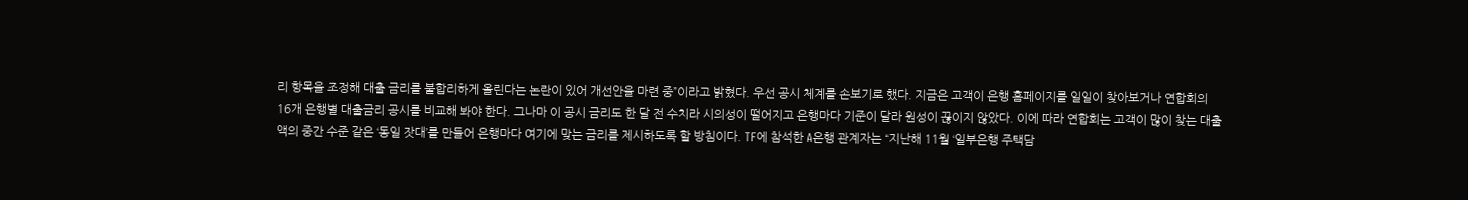리 항목을 조정해 대출 금리를 불합리하게 올린다는 논란이 있어 개선안을 마련 중”이라고 밝혔다. 우선 공시 체계를 손보기로 했다. 지금은 고객이 은행 홈페이지를 일일이 찾아보거나 연합회의 16개 은행별 대출금리 공시를 비교해 봐야 한다. 그나마 이 공시 금리도 한 달 전 수치라 시의성이 떨어지고 은행마다 기준이 달라 원성이 끊이지 않았다. 이에 따라 연합회는 고객이 많이 찾는 대출액의 중간 수준 같은 ‘동일 잣대’를 만들어 은행마다 여기에 맞는 금리를 제시하도록 할 방침이다. TF에 참석한 A은행 관계자는 “지난해 11월 ‘일부은행 주택담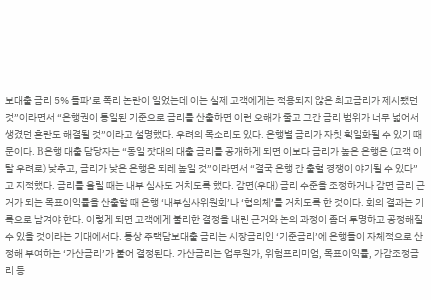보대출 금리 5% 돌파’로 폭리 논란이 일었는데 이는 실제 고객에게는 적용되지 않은 최고금리가 제시됐던 것”이라면서 “은행권이 통일된 기준으로 금리를 산출하면 이런 오해가 줄고 그간 금리 범위가 너무 넓어서 생겼던 혼란도 해결될 것”이라고 설명했다. 우려의 목소리도 있다. 은행별 금리가 자칫 획일화될 수 있기 때문이다. B은행 대출 담당자는 “동일 잣대의 대출 금리를 공개하게 되면 이보다 금리가 높은 은행은 (고객 이탈 우려로) 낮추고, 금리가 낮은 은행은 되레 높일 것”이라면서 “결국 은행 간 출혈 경쟁이 야기될 수 있다”고 지적했다. 금리를 올릴 때는 내부 심사도 거치도록 했다. 감면(우대) 금리 수준을 조정하거나 감면 금리 근거가 되는 목표이익률을 산출할 때 은행 ‘내부심사위원회’나 ‘협의체’를 거치도록 한 것이다. 회의 결과는 기록으로 남겨야 한다. 이렇게 되면 고객에게 불리한 결정을 내린 근거와 논의 과정이 좀더 투명하고 공정해질 수 있을 것이라는 기대에서다. 통상 주택담보대출 금리는 시장금리인 ‘기준금리’에 은행들이 자체적으로 산정해 부여하는 ‘가산금리’가 붙어 결정된다. 가산금리는 업무원가, 위험프리미엄, 목표이익률, 가감조정금리 등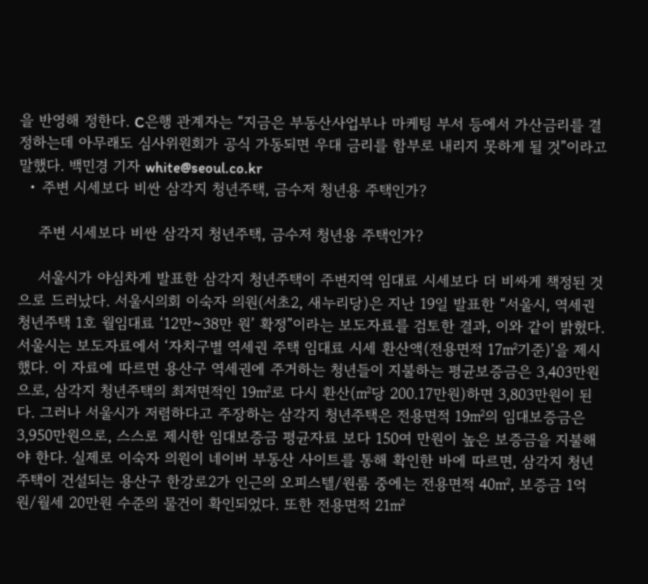을 반영해 정한다. C은행 관계자는 “지금은 부동산사업부나 마케팅 부서 등에서 가산금리를 결정하는데 아무래도 심사위원회가 공식 가동되면 우대 금리를 함부로 내리지 못하게 될 것”이라고 말했다. 백민경 기자 white@seoul.co.kr
  • 주변 시세보다 비싼 삼각지 청년주택, 금수저 청년용 주택인가?

    주변 시세보다 비싼 삼각지 청년주택, 금수저 청년용 주택인가?

    서울시가 야심차게 발표한 삼각지 청년주택이 주변지역 임대료 시세보다 더 비싸게 책정된 것으로 드러났다. 서울시의회 이숙자 의원(서초2, 새누리당)은 지난 19일 발표한 “서울시, 역세권 청년주택 1호 월임대료 ‘12만~38만 원’ 확정”이라는 보도자료를 검토한 결과, 이와 같이 밝혔다. 서울시는 보도자료에서 ‘자치구별 역세권 주택 임대료 시세 환산액(전용면적 17㎡기준)’을 제시했다. 이 자료에 따르면 용산구 역세권에 주거하는 청년들이 지불하는 평균보증금은 3,403만원으로, 삼각지 청년주택의 최저면적인 19㎡로 다시 환산(㎡당 200.17만원)하면 3,803만원이 된다. 그러나 서울시가 저렴하다고 주장하는 삼각지 청년주택은 전용면적 19㎡의 임대보증금은 3,950만원으로, 스스로 제시한 임대보증금 평균자료 보다 150여 만원이 높은 보증금을 지불해야 한다. 실제로 이숙자 의원이 네이버 부동산 사이트를 통해 확인한 바에 따르면, 삼각지 청년주택이 건설되는 용산구 한강로2가 인근의 오피스텔/원룸 중에는 전용면적 40㎡, 보증금 1억원/월세 20만원 수준의 물건이 확인되었다. 또한 전용면적 21㎡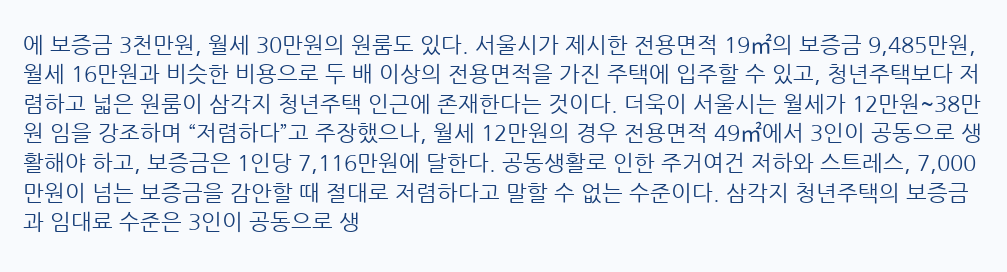에 보증금 3천만원, 월세 30만원의 원룸도 있다. 서울시가 제시한 전용면적 19㎡의 보증금 9,485만원, 월세 16만원과 비슷한 비용으로 두 배 이상의 전용면적을 가진 주택에 입주할 수 있고, 청년주택보다 저렴하고 넓은 원룸이 삼각지 청년주택 인근에 존재한다는 것이다. 더욱이 서울시는 월세가 12만원~38만원 임을 강조하며 “저렴하다”고 주장했으나, 월세 12만원의 경우 전용면적 49㎡에서 3인이 공동으로 생활해야 하고, 보증금은 1인당 7,116만원에 달한다. 공동생활로 인한 주거여건 저하와 스트레스, 7,000만원이 넘는 보증금을 감안할 때 절대로 저렴하다고 말할 수 없는 수준이다. 삼각지 청년주택의 보증금과 임대료 수준은 3인이 공동으로 생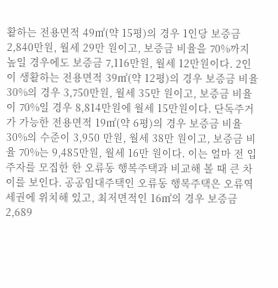활하는 전용면적 49㎡(약 15평)의 경우 1인당 보증금 2,840만원, 월세 29만 원이고, 보증금 비율을 70%까지 높일 경우에도 보증금 7,116만원, 월세 12만원이다. 2인이 생활하는 전용면적 39㎡(약 12평)의 경우 보증금 비율 30%의 경우 3,750만원, 월세 35만 원이고, 보증금 비율이 70%일 경우 8,814만원에 월세 15만원이다. 단독주거가 가능한 전용면적 19㎡(약 6평)의 경우 보증금 비율 30%의 수준이 3,950 만원, 월세 38만 원이고, 보증금 비율 70%는 9,485만원, 월세 16만 원이다. 이는 얼마 전 입주자를 모집한 한 오류동 행복주택과 비교해 볼 때 큰 차이를 보인다. 공공임대주택인 오류동 행복주택은 오류역세권에 위치해 있고, 최저면적인 16㎡의 경우 보증금 2,689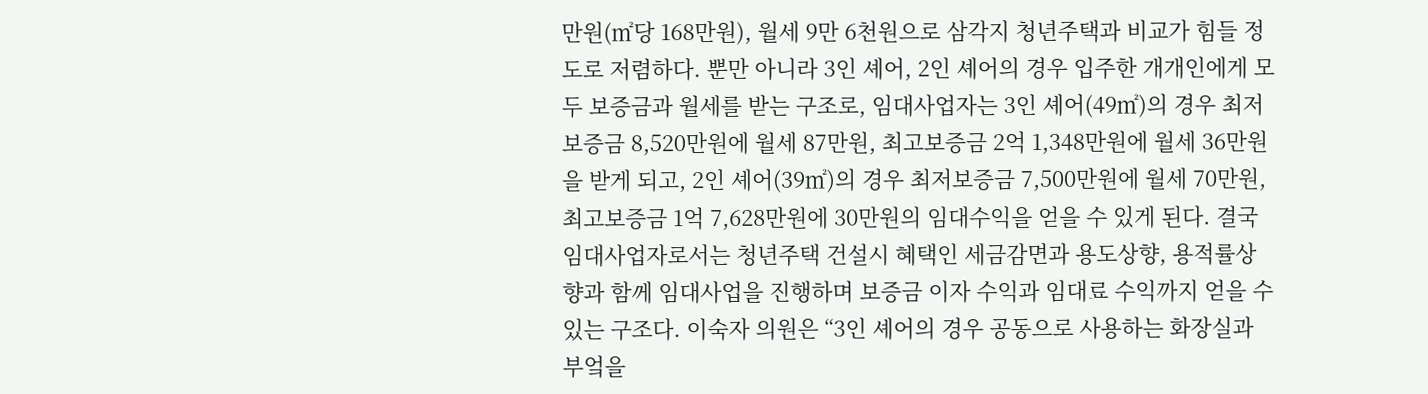만원(㎡당 168만원), 월세 9만 6천원으로 삼각지 청년주택과 비교가 힘들 정도로 저렴하다. 뿐만 아니라 3인 셰어, 2인 셰어의 경우 입주한 개개인에게 모두 보증금과 월세를 받는 구조로, 임대사업자는 3인 셰어(49㎡)의 경우 최저보증금 8,520만원에 월세 87만원, 최고보증금 2억 1,348만원에 월세 36만원을 받게 되고, 2인 셰어(39㎡)의 경우 최저보증금 7,500만원에 월세 70만원, 최고보증금 1억 7,628만원에 30만원의 임대수익을 얻을 수 있게 된다. 결국 임대사업자로서는 청년주택 건설시 혜택인 세금감면과 용도상향, 용적률상향과 함께 임대사업을 진행하며 보증금 이자 수익과 임대료 수익까지 얻을 수 있는 구조다. 이숙자 의원은 “3인 셰어의 경우 공동으로 사용하는 화장실과 부엌을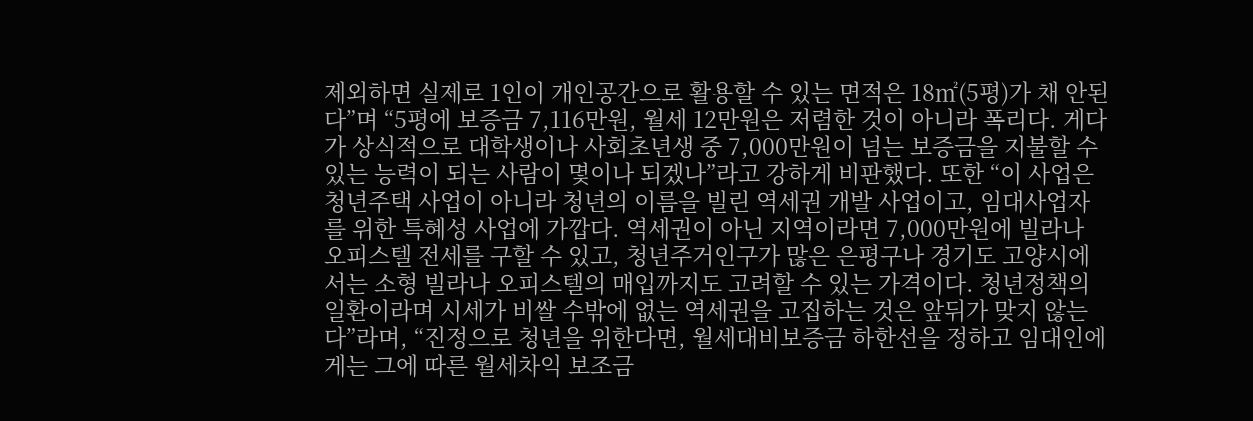제외하면 실제로 1인이 개인공간으로 활용할 수 있는 면적은 18㎡(5평)가 채 안된다”며 “5평에 보증금 7,116만원, 월세 12만원은 저렴한 것이 아니라 폭리다. 게다가 상식적으로 대학생이나 사회초년생 중 7,000만원이 넘는 보증금을 지불할 수 있는 능력이 되는 사람이 몇이나 되겠나”라고 강하게 비판했다. 또한 “이 사업은 청년주택 사업이 아니라 청년의 이름을 빌린 역세권 개발 사업이고, 임대사업자를 위한 특혜성 사업에 가깝다. 역세권이 아닌 지역이라면 7,000만원에 빌라나 오피스텔 전세를 구할 수 있고, 청년주거인구가 많은 은평구나 경기도 고양시에서는 소형 빌라나 오피스텔의 매입까지도 고려할 수 있는 가격이다. 청년정책의 일환이라며 시세가 비쌀 수밖에 없는 역세권을 고집하는 것은 앞뒤가 맞지 않는다”라며, “진정으로 청년을 위한다면, 월세대비보증금 하한선을 정하고 임대인에게는 그에 따른 월세차익 보조금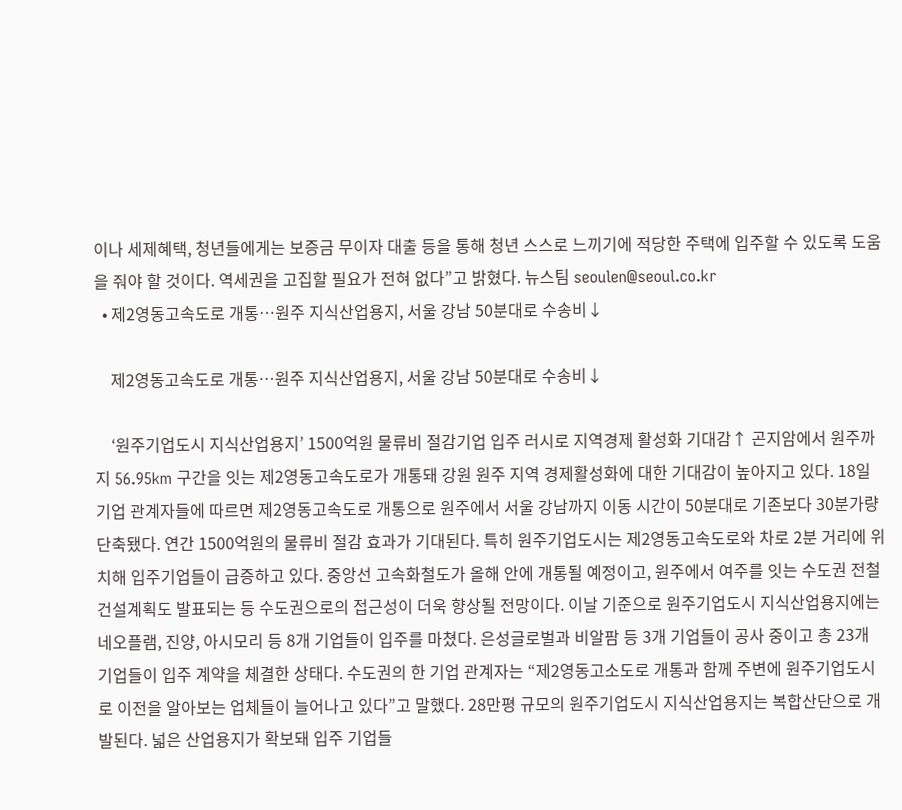이나 세제혜택, 청년들에게는 보증금 무이자 대출 등을 통해 청년 스스로 느끼기에 적당한 주택에 입주할 수 있도록 도움을 줘야 할 것이다. 역세권을 고집할 필요가 전혀 없다”고 밝혔다. 뉴스팀 seoulen@seoul.co.kr
  • 제2영동고속도로 개통…원주 지식산업용지, 서울 강남 50분대로 수송비↓

    제2영동고속도로 개통…원주 지식산업용지, 서울 강남 50분대로 수송비↓

    ‘원주기업도시 지식산업용지’ 1500억원 물류비 절감기업 입주 러시로 지역경제 활성화 기대감↑ 곤지암에서 원주까지 56.95km 구간을 잇는 제2영동고속도로가 개통돼 강원 원주 지역 경제활성화에 대한 기대감이 높아지고 있다. 18일 기업 관계자들에 따르면 제2영동고속도로 개통으로 원주에서 서울 강남까지 이동 시간이 50분대로 기존보다 30분가량 단축됐다. 연간 1500억원의 물류비 절감 효과가 기대된다. 특히 원주기업도시는 제2영동고속도로와 차로 2분 거리에 위치해 입주기업들이 급증하고 있다. 중앙선 고속화철도가 올해 안에 개통될 예정이고, 원주에서 여주를 잇는 수도권 전철 건설계획도 발표되는 등 수도권으로의 접근성이 더욱 향상될 전망이다. 이날 기준으로 원주기업도시 지식산업용지에는 네오플램, 진양, 아시모리 등 8개 기업들이 입주를 마쳤다. 은성글로벌과 비알팜 등 3개 기업들이 공사 중이고 총 23개 기업들이 입주 계약을 체결한 상태다. 수도권의 한 기업 관계자는 “제2영동고소도로 개통과 함께 주변에 원주기업도시로 이전을 알아보는 업체들이 늘어나고 있다”고 말했다. 28만평 규모의 원주기업도시 지식산업용지는 복합산단으로 개발된다. 넓은 산업용지가 확보돼 입주 기업들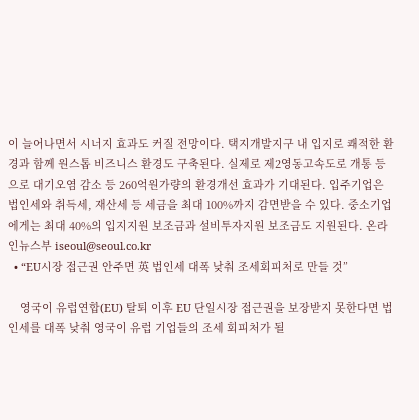이 늘어나면서 시너지 효과도 커질 전망이다. 택지개발지구 내 입지로 쾌적한 환경과 함께 원스톱 비즈니스 환경도 구축된다. 실제로 제2영동고속도로 개통 등으로 대기오염 감소 등 260억원가량의 환경개선 효과가 기대된다. 입주기업은 법인세와 취득세, 재산세 등 세금을 최대 100%까지 감면받을 수 있다. 중소기업에게는 최대 40%의 입지지원 보조금과 설비투자지원 보조금도 지원된다. 온라인뉴스부 iseoul@seoul.co.kr
  • “EU시장 접근권 안주면 英 법인세 대폭 낮춰 조세회피처로 만들 것”

    영국이 유럽연합(EU) 탈퇴 이후 EU 단일시장 접근권을 보장받지 못한다면 법인세를 대폭 낮춰 영국이 유럽 기업들의 조세 회피처가 될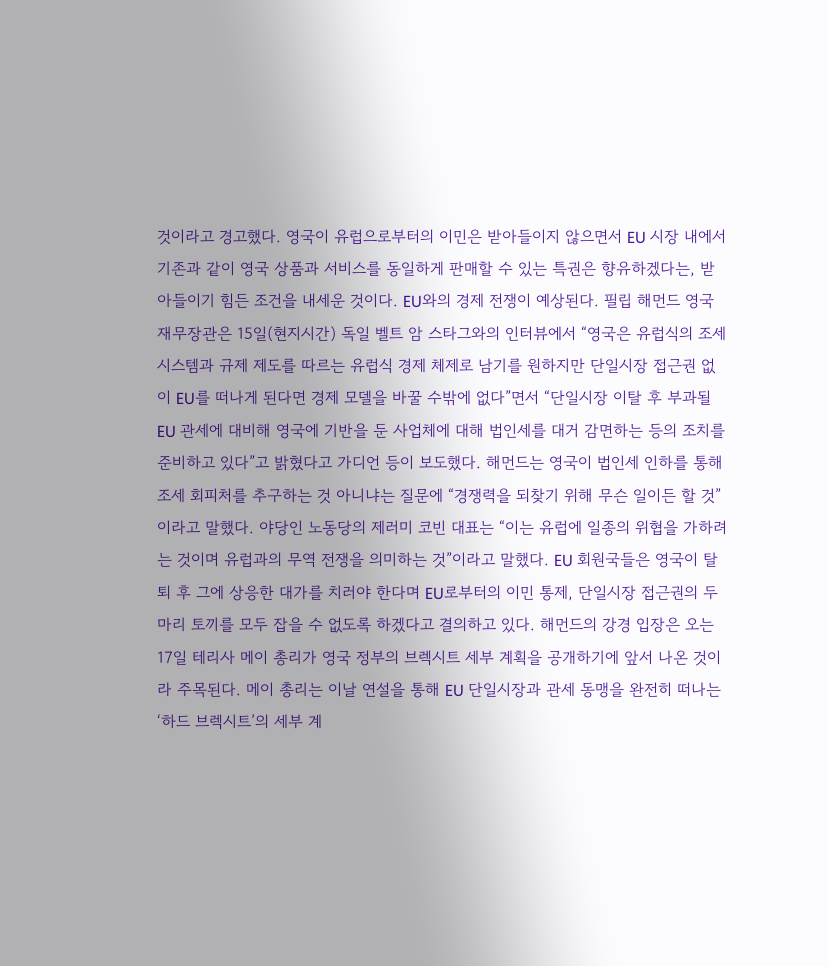것이라고 경고했다. 영국이 유럽으로부터의 이민은 받아들이지 않으면서 EU 시장 내에서 기존과 같이 영국 상품과 서비스를 동일하게 판매할 수 있는 특권은 향유하겠다는, 받아들이기 힘든 조건을 내세운 것이다. EU와의 경제 전쟁이 예상된다. 필립 해먼드 영국 재무장관은 15일(현지시간) 독일 벨트 암 스타그와의 인터뷰에서 “영국은 유럽식의 조세 시스템과 규제 제도를 따르는 유럽식 경제 체제로 남기를 원하지만 단일시장 접근권 없이 EU를 떠나게 된다면 경제 모델을 바꿀 수밖에 없다”면서 “단일시장 이탈 후 부과될 EU 관세에 대비해 영국에 기반을 둔 사업체에 대해 법인세를 대거 감면하는 등의 조치를 준비하고 있다”고 밝혔다고 가디언 등이 보도했다. 해먼드는 영국이 법인세 인하를 통해 조세 회피처를 추구하는 것 아니냐는 질문에 “경쟁력을 되찾기 위해 무슨 일이든 할 것”이라고 말했다. 야당인 노동당의 제러미 코빈 대표는 “이는 유럽에 일종의 위협을 가하려는 것이며 유럽과의 무역 전쟁을 의미하는 것”이라고 말했다. EU 회원국들은 영국이 탈퇴 후 그에 상응한 대가를 치러야 한다며 EU로부터의 이민 통제, 단일시장 접근권의 두 마리 토끼를 모두 잡을 수 없도록 하겠다고 결의하고 있다. 해먼드의 강경 입장은 오는 17일 테리사 메이 총리가 영국 정부의 브렉시트 세부 계획을 공개하기에 앞서 나온 것이라 주목된다. 메이 총리는 이날 연설을 통해 EU 단일시장과 관세 동맹을 완전히 떠나는 ‘하드 브렉시트’의 세부 계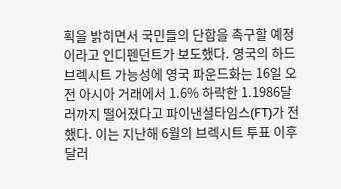획을 밝히면서 국민들의 단합을 촉구할 예정이라고 인디펜던트가 보도했다. 영국의 하드 브렉시트 가능성에 영국 파운드화는 16일 오전 아시아 거래에서 1.6% 하락한 1.1986달러까지 떨어졌다고 파이낸셜타임스(FT)가 전했다. 이는 지난해 6월의 브렉시트 투표 이후 달러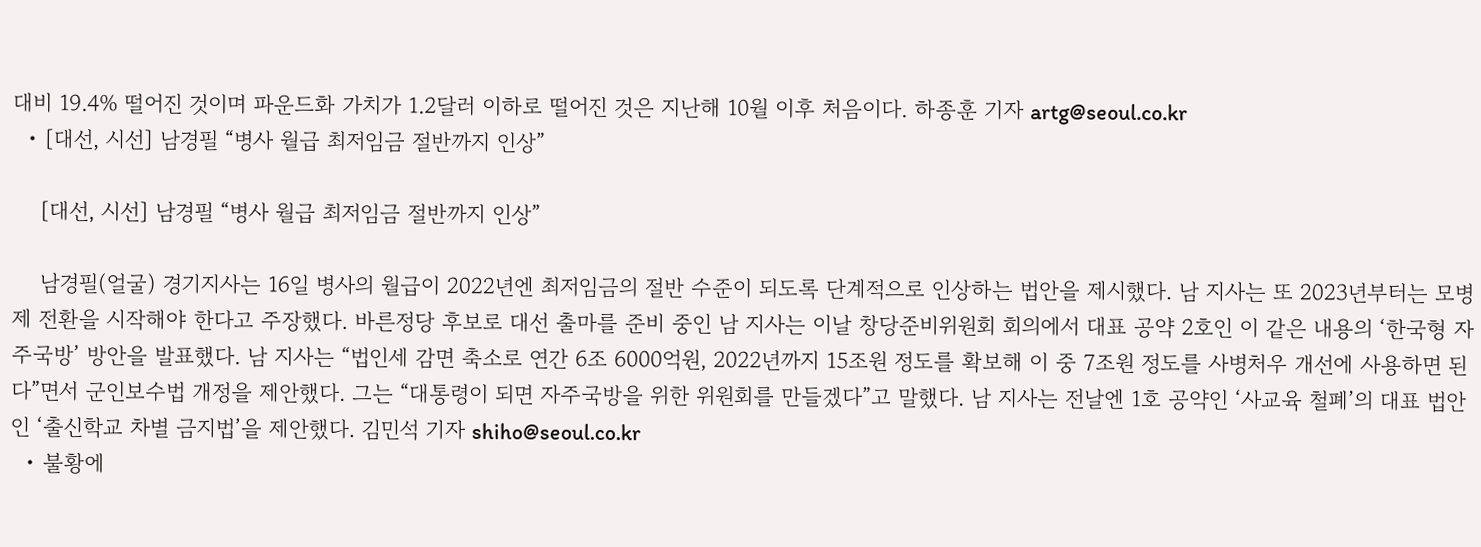대비 19.4% 떨어진 것이며 파운드화 가치가 1.2달러 이하로 떨어진 것은 지난해 10월 이후 처음이다. 하종훈 기자 artg@seoul.co.kr
  • [대선, 시선] 남경필 “병사 월급 최저임금 절반까지 인상”

    [대선, 시선] 남경필 “병사 월급 최저임금 절반까지 인상”

    남경필(얼굴) 경기지사는 16일 병사의 월급이 2022년엔 최저임금의 절반 수준이 되도록 단계적으로 인상하는 법안을 제시했다. 남 지사는 또 2023년부터는 모병제 전환을 시작해야 한다고 주장했다. 바른정당 후보로 대선 출마를 준비 중인 남 지사는 이날 창당준비위원회 회의에서 대표 공약 2호인 이 같은 내용의 ‘한국형 자주국방’ 방안을 발표했다. 남 지사는 “법인세 감면 축소로 연간 6조 6000억원, 2022년까지 15조원 정도를 확보해 이 중 7조원 정도를 사병처우 개선에 사용하면 된다”면서 군인보수법 개정을 제안했다. 그는 “대통령이 되면 자주국방을 위한 위원회를 만들겠다”고 말했다. 남 지사는 전날엔 1호 공약인 ‘사교육 철폐’의 대표 법안인 ‘출신학교 차별 금지법’을 제안했다. 김민석 기자 shiho@seoul.co.kr
  • 불황에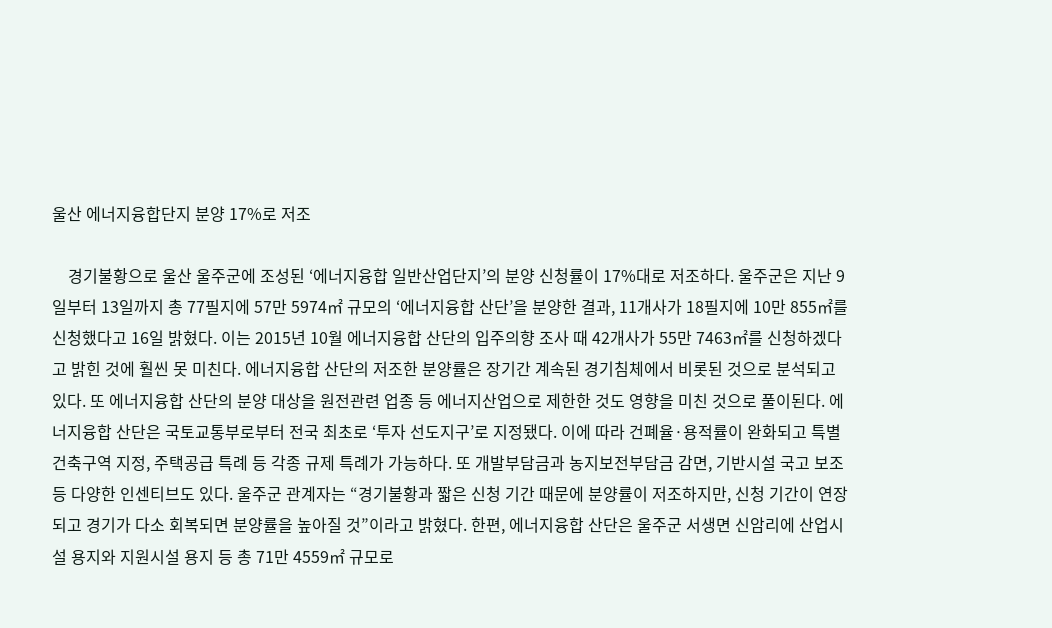울산 에너지융합단지 분양 17%로 저조

    경기불황으로 울산 울주군에 조성된 ‘에너지융합 일반산업단지’의 분양 신청률이 17%대로 저조하다. 울주군은 지난 9일부터 13일까지 총 77필지에 57만 5974㎡ 규모의 ‘에너지융합 산단’을 분양한 결과, 11개사가 18필지에 10만 855㎡를 신청했다고 16일 밝혔다. 이는 2015년 10월 에너지융합 산단의 입주의향 조사 때 42개사가 55만 7463㎡를 신청하겠다고 밝힌 것에 훨씬 못 미친다. 에너지융합 산단의 저조한 분양률은 장기간 계속된 경기침체에서 비롯된 것으로 분석되고 있다. 또 에너지융합 산단의 분양 대상을 원전관련 업종 등 에너지산업으로 제한한 것도 영향을 미친 것으로 풀이된다. 에너지융합 산단은 국토교통부로부터 전국 최초로 ‘투자 선도지구’로 지정됐다. 이에 따라 건폐율·용적률이 완화되고 특별건축구역 지정, 주택공급 특례 등 각종 규제 특례가 가능하다. 또 개발부담금과 농지보전부담금 감면, 기반시설 국고 보조 등 다양한 인센티브도 있다. 울주군 관계자는 “경기불황과 짧은 신청 기간 때문에 분양률이 저조하지만, 신청 기간이 연장되고 경기가 다소 회복되면 분양률을 높아질 것”이라고 밝혔다. 한편, 에너지융합 산단은 울주군 서생면 신암리에 산업시설 용지와 지원시설 용지 등 총 71만 4559㎡ 규모로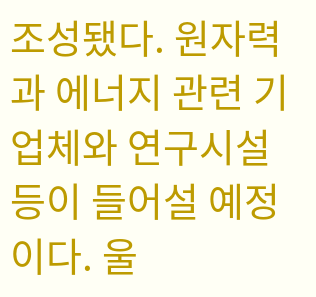조성됐다. 원자력과 에너지 관련 기업체와 연구시설 등이 들어설 예정이다. 울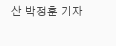산 박정훈 기자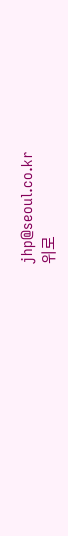jhp@seoul.co.kr
위로